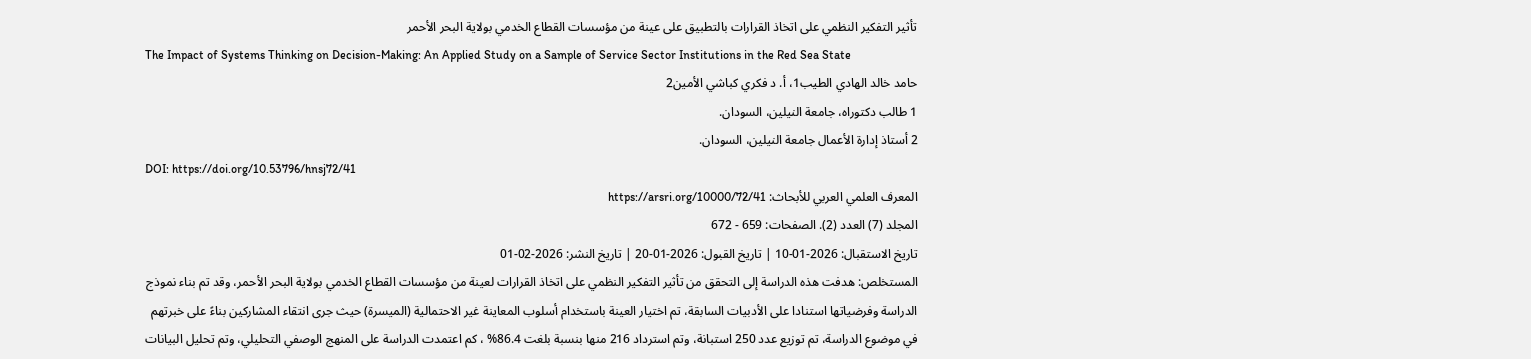تأثير التفكير النظمي على اتخاذ القرارات بالتطبيق على عينة من مؤسسات القطاع الخدمي بولاية البحر الأحمر
The Impact of Systems Thinking on Decision-Making: An Applied Study on a Sample of Service Sector Institutions in the Red Sea State
حامد خالد الهادي الطيب1، أ. د فكري كباشي الأمين2
1 طالب دكتوراه، جامعة النيلين، السودان.
2 أستاذ إدارة الأعمال جامعة النيلين، السودان.
DOI: https://doi.org/10.53796/hnsj72/41
المعرف العلمي العربي للأبحاث: https://arsri.org/10000/72/41
المجلد (7) العدد (2). الصفحات: 659 - 672
تاريخ الاستقبال: 2026-01-10 | تاريخ القبول: 2026-01-20 | تاريخ النشر: 2026-02-01
المستخلص: هدفت هذه الدراسة إلى التحقق من تأثير التفكير النظمي على اتخاذ القرارات لعينة من مؤسسات القطاع الخدمي بولاية البحر الأحمر، وقد تم بناء نموذج الدراسة وفرضياتها استنادا على الأدبيات السابقة، تم اختيار العينة باستخدام أسلوب المعاينة غير الاحتمالية (الميسرة) حيث جرى انتقاء المشاركين بناءً على خبرتهم في موضوع الدراسة، تم توزيع عدد 250 استبانة، وتم استرداد 216 منها بنسبة بلغت 86.4% ، كم اعتمدت الدراسة على المنهج الوصفي التحليلي، وتم تحليل البيانات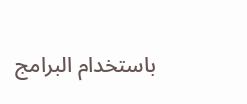باستخدام البرامج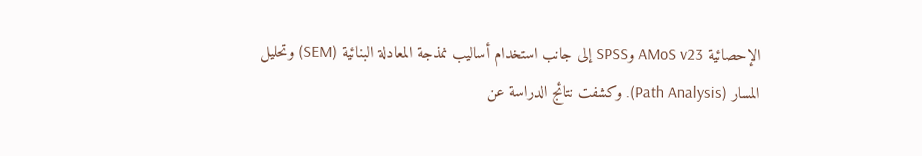الإحصائية AMoS v23 وSPSS إلى جانب استخدام أساليب نمذجة المعادلة البنائية (SEM) وتحليل المسار (Path Analysis). وكشفت نتائج الدراسة عن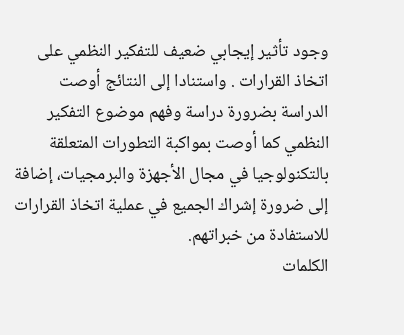وجود تأثير إيجابي ضعيف للتفكير النظمي على اتخاذ القرارات . واستنادا إلى النتائج أوصت الدراسة بضرورة دراسة وفهم موضوع التفكير النظمي كما أوصت بمواكبة التطورات المتعلقة بالتكنولوجيا في مجال الأجهزة والبرمجيات، إضافة إلى ضرورة إشراك الجميع في عملية اتخاذ القرارات للاستفادة من خبراتهم.
الكلمات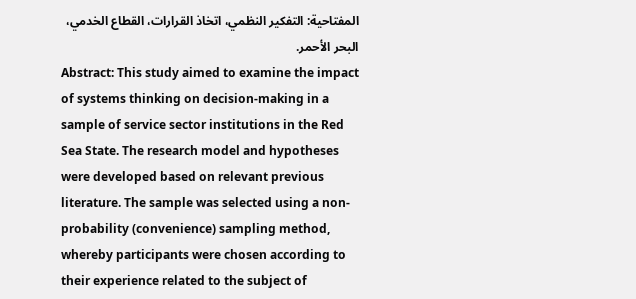المفتاحية: التفكير النظمي، اتخاذ القرارات، القطاع الخدمي، البحر الأحمر.
Abstract: This study aimed to examine the impact of systems thinking on decision-making in a sample of service sector institutions in the Red Sea State. The research model and hypotheses were developed based on relevant previous literature. The sample was selected using a non-probability (convenience) sampling method, whereby participants were chosen according to their experience related to the subject of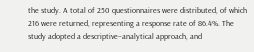the study. A total of 250 questionnaires were distributed, of which 216 were returned, representing a response rate of 86.4%. The study adopted a descriptive–analytical approach, and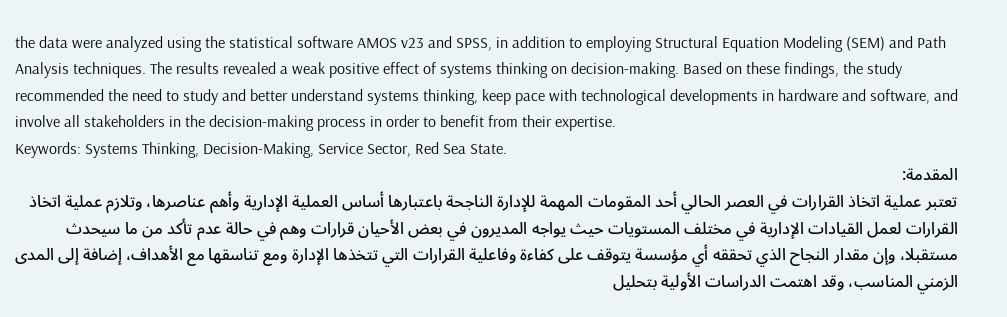the data were analyzed using the statistical software AMOS v23 and SPSS, in addition to employing Structural Equation Modeling (SEM) and Path Analysis techniques. The results revealed a weak positive effect of systems thinking on decision-making. Based on these findings, the study recommended the need to study and better understand systems thinking, keep pace with technological developments in hardware and software, and involve all stakeholders in the decision-making process in order to benefit from their expertise.
Keywords: Systems Thinking, Decision-Making, Service Sector, Red Sea State.
المقدمة:
تعتبر عملية اتخاذ القرارات في العصر الحالي أحد المقومات المهمة للإدارة الناجحة باعتبارها أساس العملية الإدارية وأهم عناصرها، وتلازم عملية اتخاذ القرارات لعمل القيادات الإدارية في مختلف المستويات حيث يواجه المديرون في بعض الأحيان قرارات وهم في حالة عدم تأكد من ما سيحدث مستقبلا، وإن مقدار النجاح الذي تحققه أي مؤسسة يتوقف على كفاءة وفاعلية القرارات التي تتخذها الإدارة ومع تناسقها مع الأهداف، إضافة إلى المدى الزمني المناسب، وقد اهتمت الدراسات الأولية بتحليل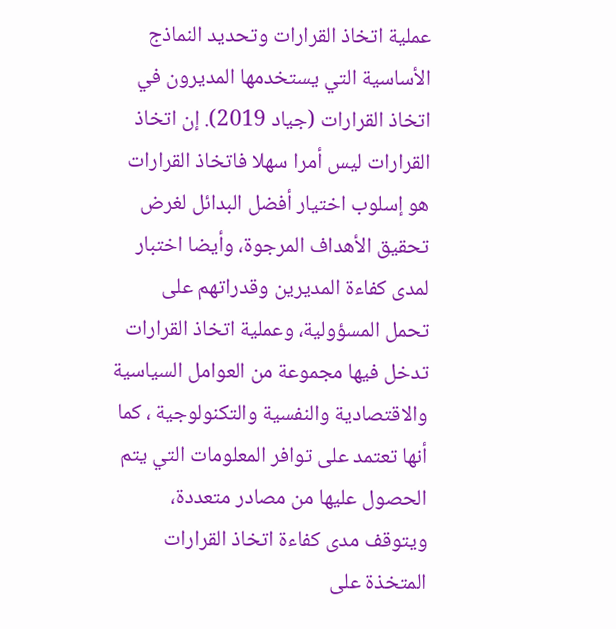عملية اتخاذ القرارات وتحديد النماذج الأساسية التي يستخدمها المديرون في اتخاذ القرارات (جياد 2019). إن اتخاذ القرارات ليس أمرا سهلا فاتخاذ القرارات هو إسلوب اختيار أفضل البدائل لغرض تحقيق الأهداف المرجوة، وأيضا اختبار لمدى كفاءة المديرين وقدراتهم على تحمل المسؤولية، وعملية اتخاذ القرارات تدخل فيها مجموعة من العوامل السياسية والاقتصادية والنفسية والتكنولوجية ، كما أنها تعتمد على توافر المعلومات التي يتم الحصول عليها من مصادر متعددة، ويتوقف مدى كفاءة اتخاذ القرارات المتخذة على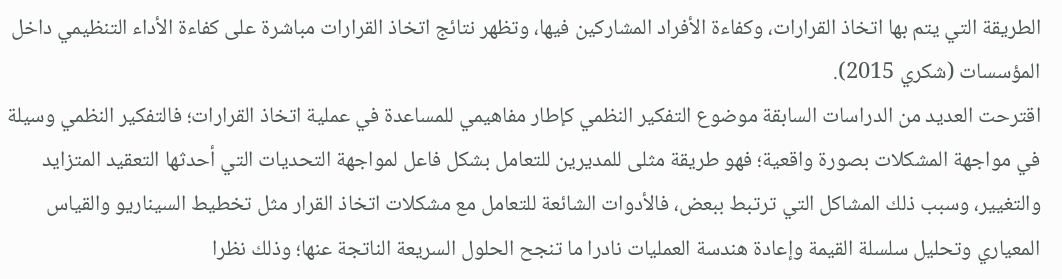الطريقة التي يتم بها اتخاذ القرارات، وكفاءة الأفراد المشاركين فيها، وتظهر نتائج اتخاذ القرارات مباشرة على كفاءة الأداء التنظيمي داخل المؤسسات (شكري 2015).
اقترحت العديد من الدراسات السابقة موضوع التفكير النظمي كإطار مفاهيمي للمساعدة في عملية اتخاذ القرارات؛ فالتفكير النظمي وسيلة في مواجهة المشكلات بصورة واقعية؛ فهو طريقة مثلى للمديرين للتعامل بشكل فاعل لمواجهة التحديات التي أحدثها التعقيد المتزايد والتغيير، وسبب ذلك المشاكل التي ترتبط ببعض، فالأدوات الشائعة للتعامل مع مشكلات اتخاذ القرار مثل تخطيط السيناريو والقياس المعياري وتحليل سلسلة القيمة وإعادة هندسة العمليات نادرا ما تنجح الحلول السريعة الناتجة عنها؛ وذلك نظرا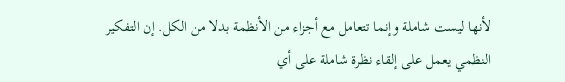لأنها ليست شاملة وإنما تتعامل مع أجزاء من الأنظمة بدلا من الكل. إن التفكير النظمي يعمل على إلقاء نظرة شاملة على أي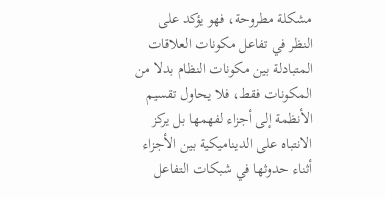مشكلة مطروحة، فهو يؤكد على النظر في تفاعل مكونات العلاقات المتبادلة بين مكونات النظام بدلا من المكونات فقط، فلا يحاول تقسيم الأنظمة إلى أجزاء لفهمها بل يركز الانتباه على الديناميكية بين الأجزاء أثناء حدوثها في شبكات التفاعل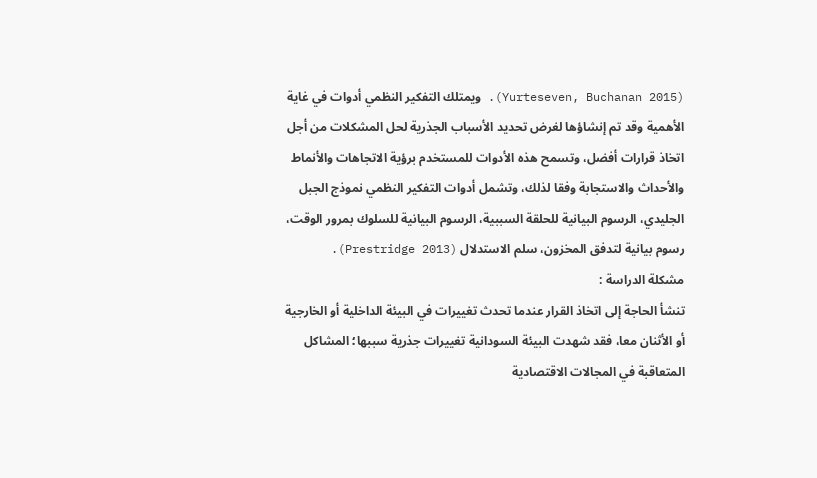(Yurteseven, Buchanan 2015). ويمتلك التفكير النظمي أدوات في غاية الأهمية وقد تم إنشاؤها لغرض تحديد الأسباب الجذرية لحل المشكلات من أجل اتخاذ قرارات أفضل، وتسمح هذه الأدوات للمستخدم برؤية الاتجاهات والأنماط والأحداث والاستجابة وفقا لذلك، وتشمل أدوات التفكير النظمي نموذج الجبل الجليدي، الرسوم البيانية للحلقة السببية، الرسوم البيانية للسلوك بمرور الوقت، رسوم بيانية لتدفق المخزون، سلم الاستدلال (Prestridge 2013).
مشكلة الدراسة :
تنشأ الحاجة إلى اتخاذ القرار عندما تحدث تغييرات في البيئة الداخلية أو الخارجية أو الأثنان معا، فقد شهدت البيئة السودانية تغييرات جذرية سببها؛ المشاكل المتعاقبة في المجالات الاقتصادية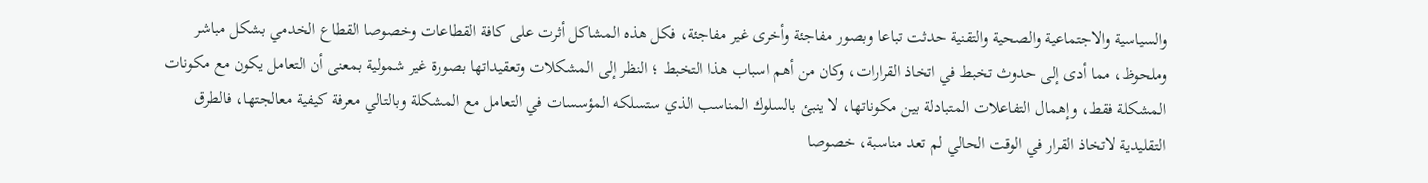والسياسية والاجتماعية والصحية والتقنية حدثت تباعا وبصور مفاجئة وأخرى غير مفاجئة، فكل هذه المشاكل أثرت على كافة القطاعات وخصوصا القطاع الخدمي بشكل مباشر وملحوظ، مما أدى إلى حدوث تخبط في اتخاذ القرارات، وكان من أهم اسباب هذا التخبط ؛ النظر إلى المشكلات وتعقيداتها بصورة غير شمولية بمعنى أن التعامل يكون مع مكونات المشكلة فقط، وإهمال التفاعلات المتبادلة بين مكوناتها، لا ينبئ بالسلوك المناسب الذي ستسلكه المؤسسات في التعامل مع المشكلة وبالتالي معرفة كيفية معالجتها، فالطرق التقليدية لاتخاذ القرار في الوقت الحالي لم تعد مناسبة، خصوصا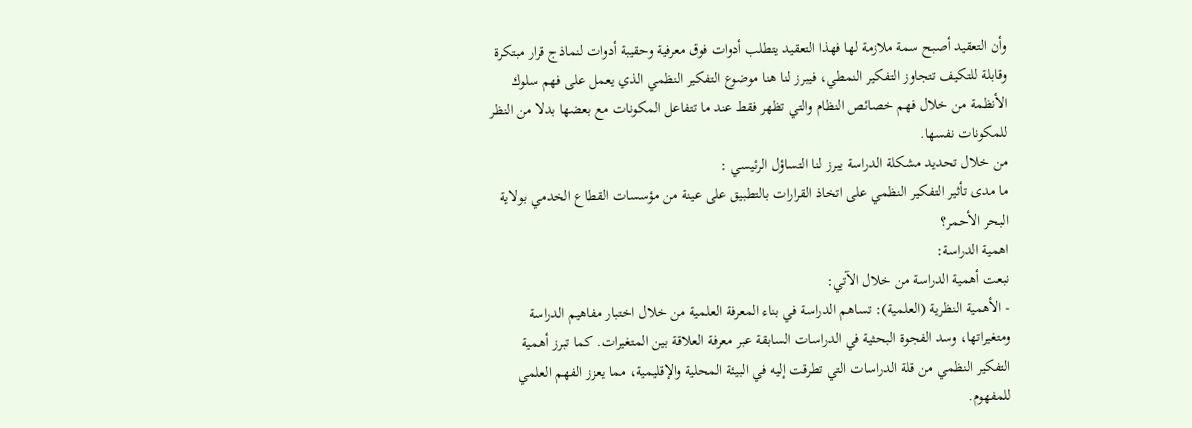وأن التعقيد أصبح سمة ملازمة لها فهذا التعقيد يتطلب أدوات فوق معرفية وحقيبة أدوات لنماذج قرار مبتكرة وقابلة للتكيف تتجاوز التفكير النمطي، فيبرز لنا هنا موضوع التفكير النظمي الذي يعمل على فهم سلوك الأنظمة من خلال فهم خصائص النظام والتي تظهر فقط عند ما تتفاعل المكونات مع بعضها بدلا من النظر للمكونات نفسها.
من خلال تحديد مشكلة الدراسة يبرز لنا التساؤل الرئيسي :
ما مدى تأثير التفكير النظمي على اتخاذ القرارات بالتطبيق على عينة من مؤسسات القطاع الخدمي بولاية البحر الأحمر؟
اهمية الدراسة:
نبعت أهمية الدراسة من خلال الآتي:
- الأهمية النظرية (العلمية): تساهم الدراسة في بناء المعرفة العلمية من خلال اختبار مفاهيم الدراسة ومتغيراتها، وسد الفجوة البحثية في الدراسات السابقة عبر معرفة العلاقة بين المتغيرات. كما تبرز أهمية التفكير النظمي من قلة الدراسات التي تطرقت إليه في البيئة المحلية والإقليمية، مما يعزز الفهم العلمي للمفهوم.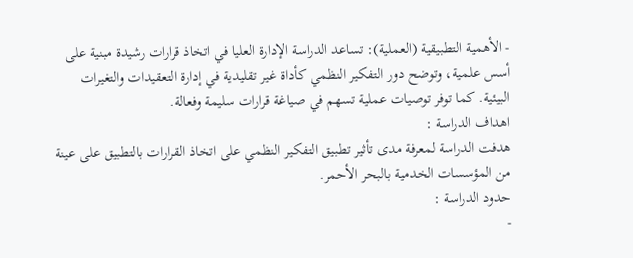- الأهمية التطبيقية (العملية): تساعد الدراسة الإدارة العليا في اتخاذ قرارات رشيدة مبنية على أسس علمية، وتوضح دور التفكير النظمي كأداة غير تقليدية في إدارة التعقيدات والتغيرات البيئية. كما توفر توصيات عملية تسهم في صياغة قرارات سليمة وفعالة.
اهداف الدراسة :
هدفت الدراسة لمعرفة مدى تأثير تطبيق التفكير النظمي على اتخاذ القرارات بالتطبيق على عينة من المؤسسات الخدمية بالبحر الأحمر.
حدود الدراسة :
-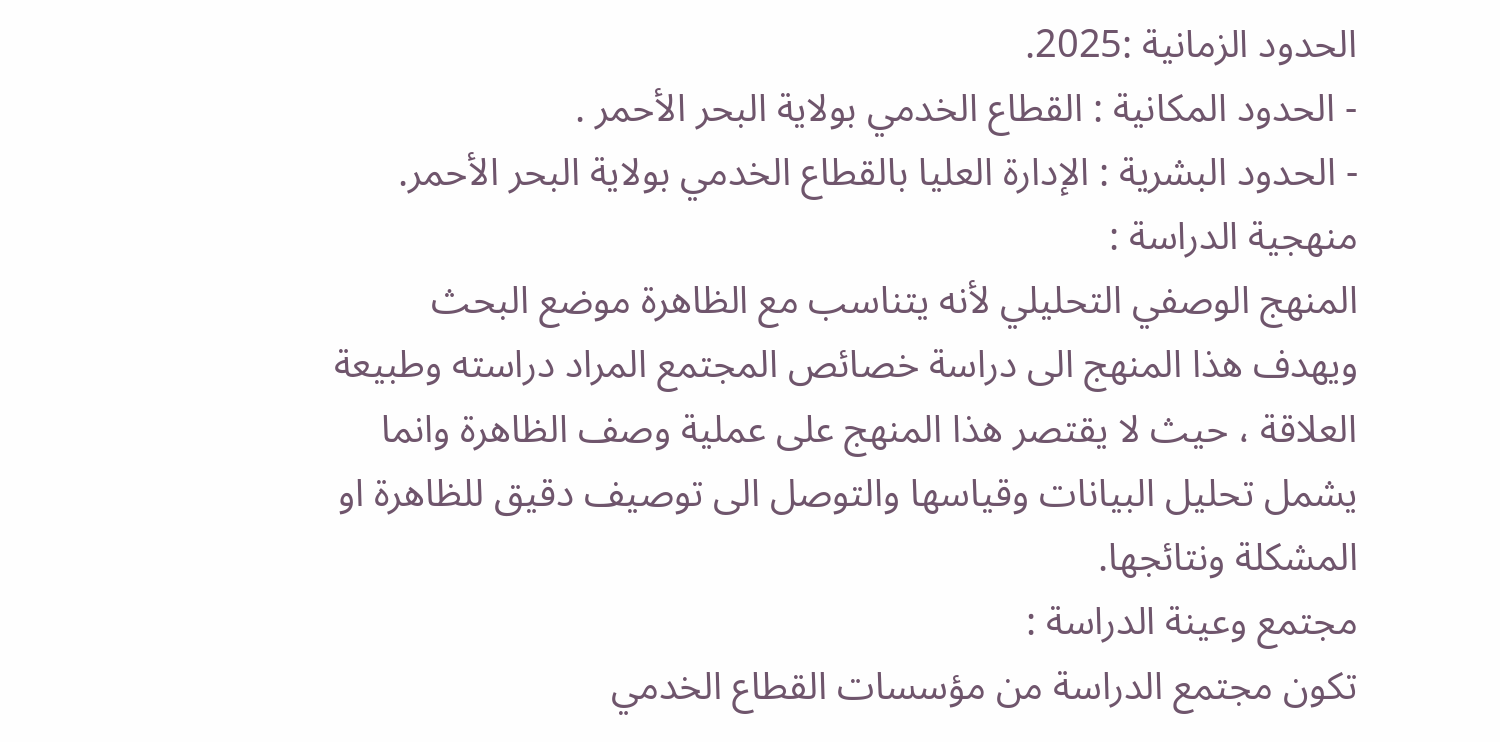الحدود الزمانية :2025.
- الحدود المكانية : القطاع الخدمي بولاية البحر الأحمر .
- الحدود البشرية : الإدارة العليا بالقطاع الخدمي بولاية البحر الأحمر.
منهجية الدراسة :
المنهج الوصفي التحليلي لأنه يتناسب مع الظاهرة موضع البحث ويهدف هذا المنهج الى دراسة خصائص المجتمع المراد دراسته وطبيعة العلاقة ، حيث لا يقتصر هذا المنهج على عملية وصف الظاهرة وانما يشمل تحليل البيانات وقياسها والتوصل الى توصيف دقيق للظاهرة او المشكلة ونتائجها.
مجتمع وعينة الدراسة :
تكون مجتمع الدراسة من مؤسسات القطاع الخدمي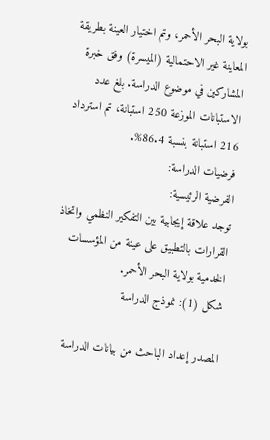بولاية البحر الأحمر، وتم اختيار العينة بطريقة المعاينة غير الاحتمالية (الميسرة) وفق خبرة المشاركين في موضوع الدراسة. بلغ عدد الاستبانات الموزعة 250 استبانة، تم استرداد 216 استبانة بنسبة 86.4%.
فرضيات الدراسة:
الفرضية الرئيسية:
توجد علاقة إيجابية بين التفكير النظمي واتخاذ القرارات بالتطبيق على عينة من المؤسسات الخدمية بولاية البحر الأحمر.
شكل (1): نموذج الدراسة

المصدر إعداد الباحث من بيانات الدراسة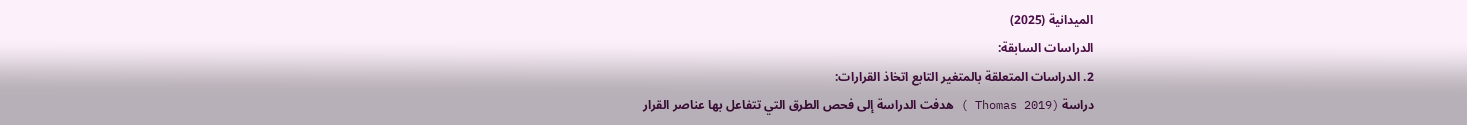الميدانية (2025)
الدراسات السابقة:
2. الدراسات المتعلقة بالمتغير التابع اتخاذ القرارات:
دراسة (Thomas 2019 ) هدفت الدراسة إلى فحص الطرق التي تتفاعل بها عناصر القرار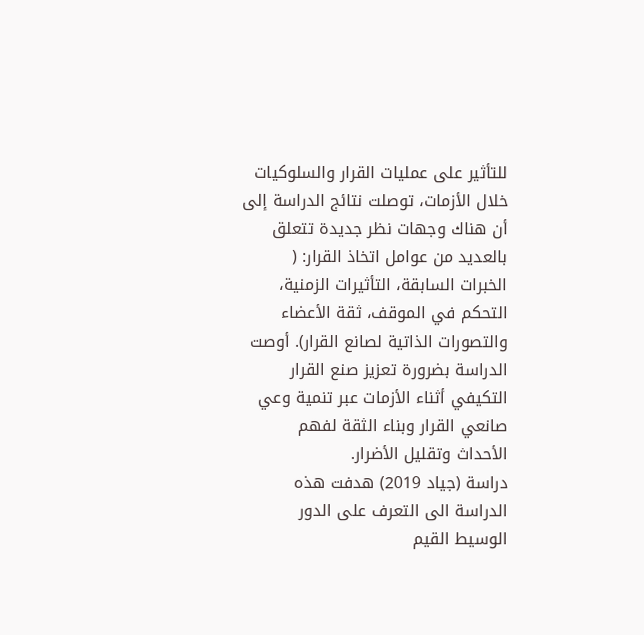للتأثير على عمليات القرار والسلوكيات خلال الأزمات، توصلت نتائج الدراسة إلى أن هناك وجهات نظر جديدة تتعلق بالعديد من عوامل اتخاذ القرار: ( الخبرات السابقة، التأثيرات الزمنية، التحكم في الموقف، ثقة الأعضاء والتصورات الذاتية لصانع القرار). أوصت الدراسة بضرورة تعزيز صنع القرار التكيفي أثناء الأزمات عبر تنمية وعي صانعي القرار وبناء الثقة لفهم الأحداث وتقليل الأضرار.
دراسة (جياد 2019) هدفت هذه الدراسة الى التعرف على الدور الوسيط القيم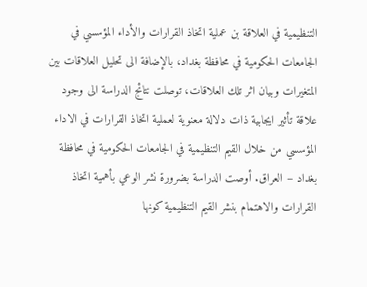التنظيمية في العلاقة بن عملية اتخاذ القرارات والأداء المؤسسي في الجامعات الحكومية في محافظة بغداد، بالإضافة الى تحليل العلاقات بين المتغيرات وبيان اثر تلك العلاقات، توصلت نتائج الدراسة الى وجود علاقة تأثير ايجابية ذات دلالة معنوية لعملية اتخاذ القرارات في الاداء المؤسسي من خلال القيم التنظيمية في الجامعات الحكومية في محافظة بغداد – العراق. أوصت الدراسة بضرورة نشر الوعي بأهمية اتخاذ القرارات والاهتمام بنشر القيم التنظيمية كونها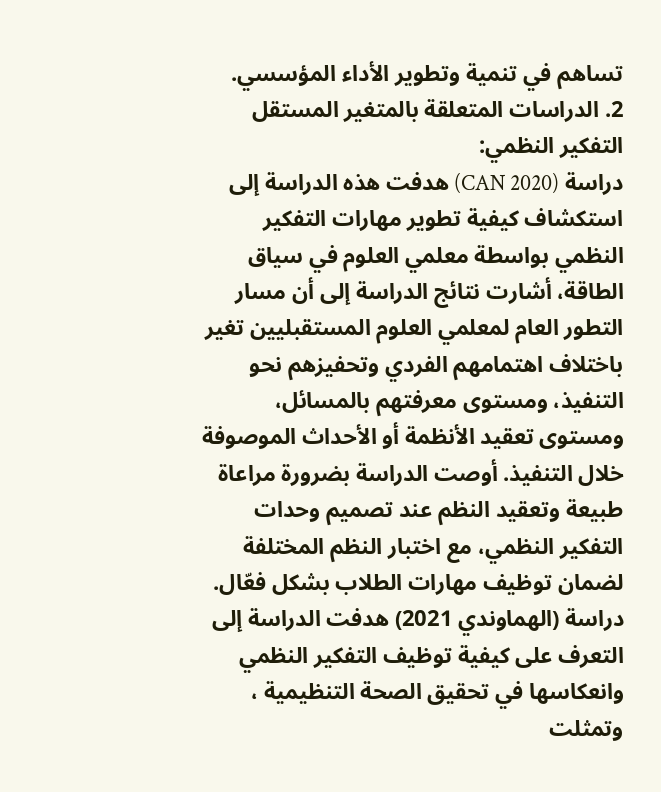تساهم في تنمية وتطوير الأداء المؤسسي.
2. الدراسات المتعلقة بالمتغير المستقل التفكير النظمي:
دراسة (CAN 2020) هدفت هذه الدراسة إلى استكشاف كيفية تطوير مهارات التفكير النظمي بواسطة معلمي العلوم في سياق الطاقة، أشارت نتائج الدراسة إلى أن مسار التطور العام لمعلمي العلوم المستقبليين تغير باختلاف اهتمامهم الفردي وتحفيزهم نحو التنفيذ، ومستوى معرفتهم بالمسائل، ومستوى تعقيد الأنظمة أو الأحداث الموصوفة خلال التنفيذ. أوصت الدراسة بضرورة مراعاة طبيعة وتعقيد النظم عند تصميم وحدات التفكير النظمي، مع اختبار النظم المختلفة لضمان توظيف مهارات الطلاب بشكل فعّال.
دراسة (الهماوندي 2021) هدفت الدراسة إلى التعرف على كيفية توظيف التفكير النظمي وانعكاسها في تحقيق الصحة التنظيمية ، وتمثلت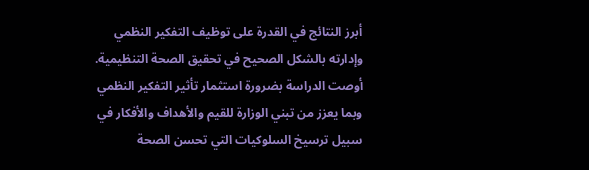أبرز النتائج في القدرة على توظيف التفكير النظمي وإدارته بالشكل الصحيح في تحقيق الصحة التنظيمية. أوصت الدراسة بضرورة استثمار تأثير التفكير النظمي وبما يعزز من تبني الوزارة للقيم والأهداف والأفكار في سبيل ترسيخ السلوكيات التي تحسن الصحة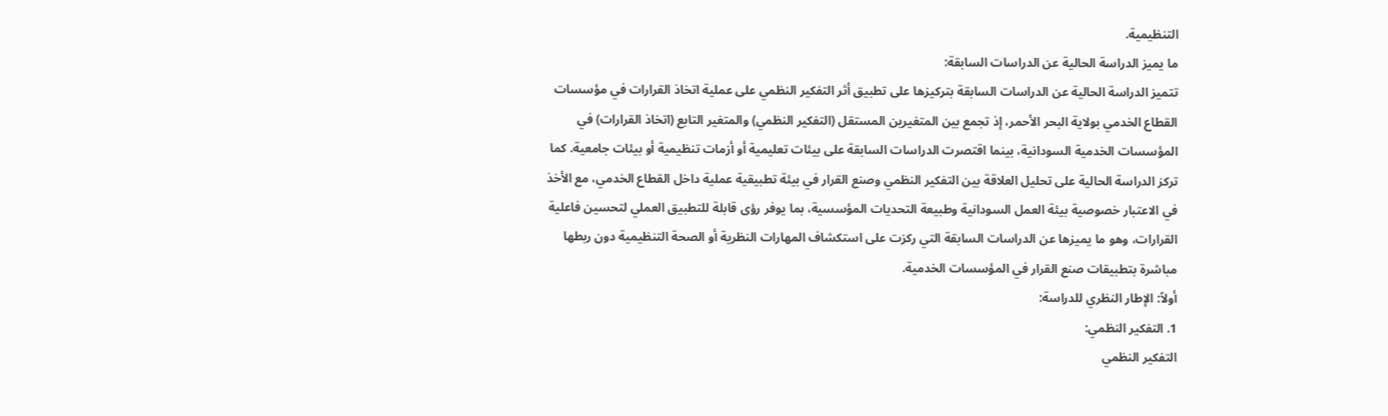التنظيمية.
ما يميز الدراسة الحالية عن الدراسات السابقة:
تتميز الدراسة الحالية عن الدراسات السابقة بتركيزها على تطبيق أثر التفكير النظمي على عملية اتخاذ القرارات في مؤسسات القطاع الخدمي بولاية البحر الأحمر، إذ تجمع بين المتغيرين المستقل (التفكير النظمي) والمتغير التابع (اتخاذ القرارات) في المؤسسات الخدمية السودانية، بينما اقتصرت الدراسات السابقة على بيئات تعليمية أو أزمات تنظيمية أو بيئات جامعية. كما تركز الدراسة الحالية على تحليل العلاقة بين التفكير النظمي وصنع القرار في بيئة تطبيقية عملية داخل القطاع الخدمي، مع الأخذ في الاعتبار خصوصية بيئة العمل السودانية وطبيعة التحديات المؤسسية، بما يوفر رؤى قابلة للتطبيق العملي لتحسين فاعلية القرارات، وهو ما يميزها عن الدراسات السابقة التي ركزت على استكشاف المهارات النظرية أو الصحة التنظيمية دون ربطها مباشرة بتطبيقات صنع القرار في المؤسسات الخدمية.
أولاً: الإطار النظري للدراسة:
1. التفكير النظمي:
التفكير النظمي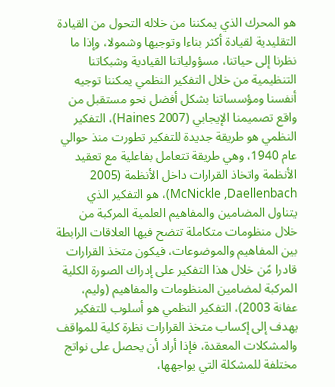هو المحرك الذي يمكننا من خلاله التحول من القيادة التقليدية لقيادة أكثر بناءا وتوجيها وشمولا، وإذا ما نظرنا إلى حياتنا، مسؤولياتنا القيادية وشبكاتنا التنظيمية من خلال التفكير النظمي يمكننا توجيه أنفسنا ومؤسساتنا بشكل أفضل نحو مستقبل من واقع تصميمنا الإيجابي (Haines 2007)، التفكير النظمي هو طريقة جديدة للتفكير تطورت منذ حوالي عام 1940، وهي طريقة تتعامل بفاعلية مع تعقيد الأنظمة واتخاذ القرارات داخل الأنظمة (2005 McNickle ,Daellenbach)، هو التفكير الذي يتناول المضامين والمفاهيم العلمية المركبة من خلال منظومات متكاملة تتضح فيها العلاقات الرابطة بين المفاهيم والموضوعات، فيكون متخذ القرارات قادرا مًن خلال هذا التفكير على إدراك الصورة الكلية المركبة لمضامين المنظومات والمفاهيم (وليم، عفانة 2003)، التفكير النظمي هو أسلوب للتفكير يهدف إلى إكساب متخذ القرارات نظرة كلية للمواقف والمشكلات المعقدة، فإذا أراد أن يحصل على نواتج مختلفة للمشكلة التي يواجهها،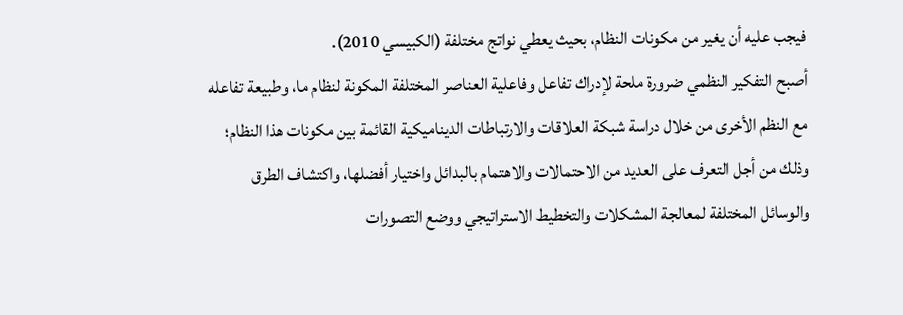فيجب عليه أن يغير من مكونات النظام، بحيث يعطي نواتج مختلفة (الكبيسي 2010).
أصبح التفكير النظمي ضرورة ملحة لإدراك تفاعل وفاعلية العناصر المختلفة المكونة لنظام ما، وطبيعة تفاعله مع النظم الأخرى من خلال دراسة شبكة العلاقات والارتباطات الديناميكية القائمة بين مكونات هذا النظام؛ وذلك من أجل التعرف على العديد من الاحتمالات والاهتمام بالبدائل واختيار أفضلها، واكتشاف الطرق والوسائل المختلفة لمعالجة المشكلات والتخطيط الاستراتيجي ووضع التصورات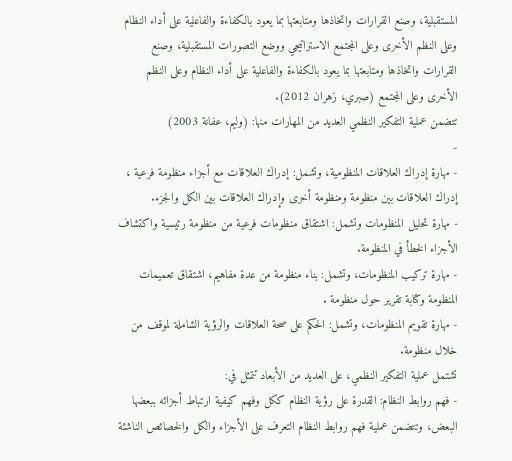المستقبلية، وصنع القرارات واتخاذها ومتابعتها بما يعود بالكفاءة والفاعلية على أداء النظام وعلى النظم الأخرى وعلى المجتمع الاستراتيجي ووضع التصورات المستقبلية، وصنع القرارات واتخاذها ومتابعتها بما يعود بالكفاءة والفاعلية على أداء النظام وعلى النظم الأخرى وعلى المجتمع (صبري، زهران 2012).
تتضمن عملية التفكير النظمي العديد من المهارات منها: (وليم، عفانة 2003)
-
- مهارة إدراك العلاقات المنظومية، وتشمل: إدراك العلاقات مع أجزاء منظومة فرعية ، إدراك العلاقات بين منظومة ومنظومة أخرى وإدراك العلاقات بين الكل والجزء.
- مهارة تحليل المنظومات وتشمل: اشتقاق منظومات فرعية من منظومة رئيسية واكتشاف الأجزاء الخطأ في المنظومة.
- مهارة تركيب المنظومات، وتشمل: بناء منظومة من عدة مفاهيم، اشتقاق تعميمات المنظومة وكتابة تقرير حول منظومة .
- مهارة تقويم المنظومات، وتشمل: الحكم على صحة العلاقات والرؤية الشاملة لموقف من خلال منظومة.
تشتمل عملية التفكير النظمي، على العديد من الأبعاد تتمثل في:
- فهم روابط النظام: القدرة على رؤية النظام ككل وفهم كيفية ارتباط أجزائه ببعضها البعض، وتتضمن عملية فهم روابط النظام التعرف على الأجزاء والكل والخصائص الناشئة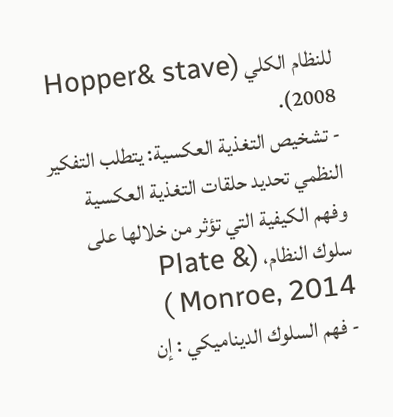للنظام الكلي (Hopper& stave 2008).
- تشخيص التغذية العكسية: يتطلب التفكير النظمي تحديد حلقات التغذية العكسية وفهم الكيفية التي تؤثر من خلالها على سلوك النظام، (Plate & Monroe, 2014 )
- فهم السلوك الديناميكي : إن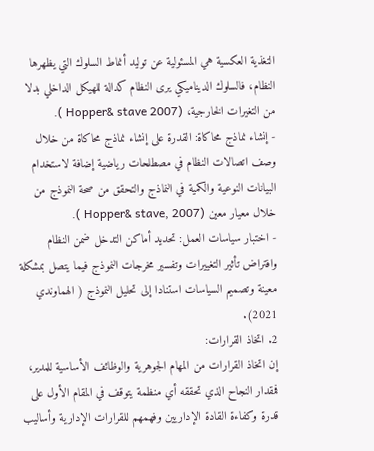التغذية العكسية هي المسئولية عن توليد أنماط السلوك التي يظهرها النظام، فالسلوك الديناميكي يرى النظام كدالة للهيكل الداخلي بدلا من التغيرات الخارجية، (Hopper& stave 2007 ).
- إنشاء نماذج محاكاة: القدرة على إنشاء نماذج محاكاة من خلال وصف اتصالات النظام في مصطلحات رياضية إضافة لاستخدام البيانات النوعية والكمية في النماذج والتحقق من صحة النموذج من خلال معيار معين (Hopper& stave, 2007 ).
- اختبار سياسات العمل: تحديد أماكن التدخل ضمن النظام وافتراض تأثير التغييرات وتفسير مخرجات النموذج فيما يتصل بمشكلة معينة وتصميم السياسات استنادا إلى تحليل النموذج ( الهماوندي 2021).
2. اتخاذ القرارات:
إن اتخاذ القرارات من المهام الجوهرية والوظائف الأساسية للمدير، فمقدار النجاح الذي تحققه أي منظمة يتوقف في المقام الأول على قدرة وكفاءة القادة الإداريين وفهمهم للقرارات الإدارية وأساليب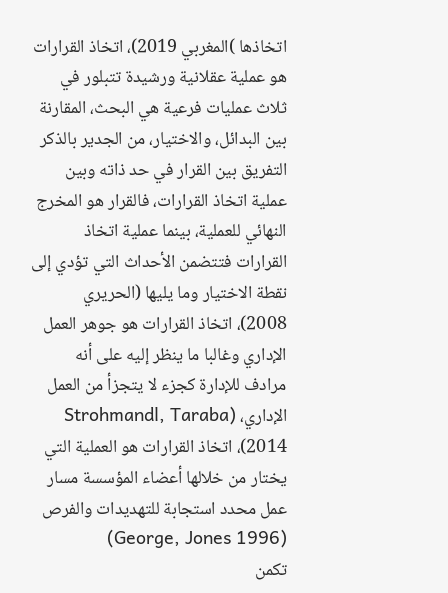اتخاذها )المغربي 2019)، اتخاذ القرارات هو عملية عقلانية ورشيدة تتبلور في ثلاث عمليات فرعية هي البحث، المقارنة بين البدائل، والاختيار، من الجدير بالذكر التفريق بين القرار في حد ذاته وبين عملية اتخاذ القرارات، فالقرار هو المخرج النهائي للعملية، بينما عملية اتخاذ القرارات فتتضمن الأحداث التي تؤدي إلى نقطة الاختيار وما يليها (الحريري 2008)، اتخاذ القرارات هو جوهر العمل الإداري وغالبا ما ينظر إليه على أنه مرادف للإدارة كجزء لا يتجزأ من العمل الإداري، (Strohmandl, Taraba 2014)، اتخاذ القرارات هو العملية التي يختار من خلالها أعضاء المؤسسة مسار عمل محدد استجابة للتهديدات والفرص (George, Jones 1996)
تكمن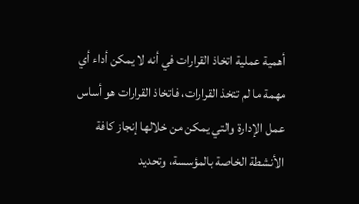أهمية عملية اتخاذ القرارات في أنه لا يمكن أداء أي مهمة ما لم تتخذ القرارات، فاتخاذ القرارات هو أساس عمل الإدارة والتي يمكن من خلالها إنجاز كافة الأنشطة الخاصة بالمؤسسة، وتحديد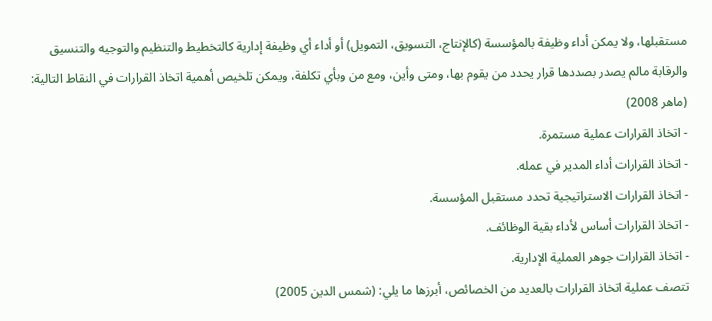مستقبلها، ولا يمكن أداء وظيفة بالمؤسسة (كالإنتاج، التسويق، التمويل) أو أداء أي وظيفة إدارية كالتخطيط والتنظيم والتوجيه والتنسيق والرقابة مالم يصدر بصددها قرار يحدد من يقوم بها، ومتى وأين، ومع من وبأي تكلفة، ويمكن تلخيص أهمية اتخاذ القرارات في النقاط التالية: (ماهر 2008)
- اتخاذ القرارات عملية مستمرة.
- اتخاذ القرارات أداء المدير في عمله.
- اتخاذ القرارات الاستراتيجية تحدد مستقبل المؤسسة.
- اتخاذ القرارات أساس لأداء بقية الوظائف.
- اتخاذ القرارات جوهر العملية الإدارية.
تتصف عملية اتخاذ القرارات بالعديد من الخصائص، أبرزها ما يلي: (شمس الدين 2005)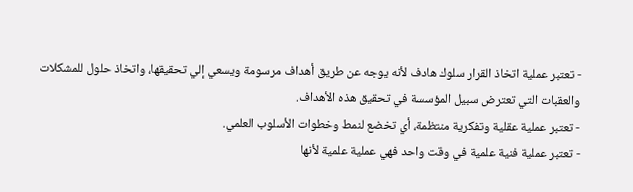- تعتبر عملية اتخاذ القرار سلوك هادف لأنه يوجه عن طريق أهداف مرسومة ويسعي إلي تحقيقها، واتخاذ حلول للمشكلات والعقبات التي تعترض سبيل المؤسسة في تحقيق هذه الأهداف.
- تعتبر عملية عقلية وتفكرية منتظمة، أي تخضع لنمط وخطوات الأسلوب العلمي.
- تعتبر عملية فنية علمية في وقت واحد فهي عملية علمية لأنها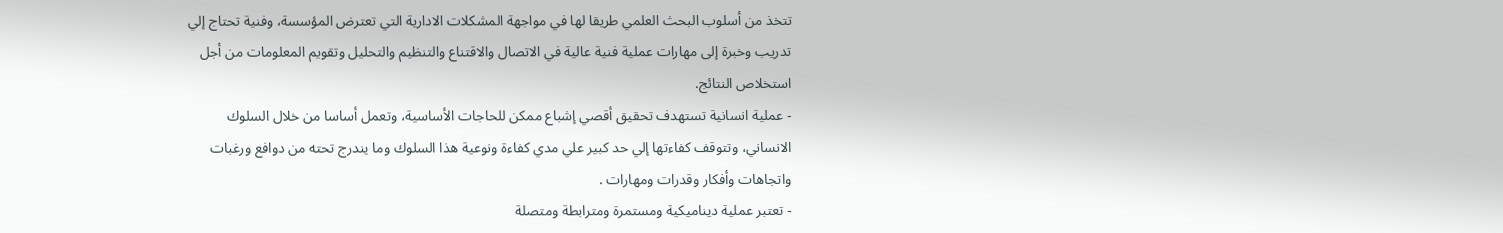تتخذ من أسلوب البحث العلمي طريقا لها في مواجهة المشكلات الادارية التي تعترض المؤسسة، وفنية تحتاج إلي تدريب وخبرة إلى مهارات عملية فنية عالية في الاتصال والاقتناع والتنظيم والتحليل وتقويم المعلومات من أجل استخلاص النتائج.
- عملية انسانية تستهدف تحقيق أقصي إشباع ممكن للحاجات الأساسية، وتعمل أساسا من خلال السلوك الانساني، وتتوقف كفاءتها إلي حد كبير علي مدي كفاءة ونوعية هذا السلوك وما يندرج تحته من دوافع ورغبات واتجاهات وأفكار وقدرات ومهارات .
- تعتبر عملية ديناميكية ومستمرة ومترابطة ومتصلة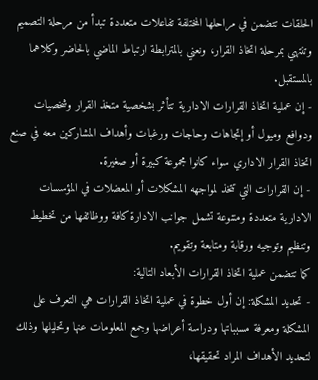الحلقات تتضمن في مراحلها المختلفة تفاعلات متعددة تبدأ من مرحلة التصميم وتنتهي بمرحلة اتخاذ القرار، ونعني بالمترابطة ارتباط الماضي بالحاضر وكلاهما بالمستقبل.
- إن عملية اتخاذ القرارات الادارية تتأثر بشخصية متخذ القرار وشخصيات ودوافع وميول أو إتجاهات وحاجات ورغبات وأهداف المشاركين معه في صنع اتخاذ القرار الاداري سواء كانوا مجموعة كبيرة أو صغيرة.
- إن القرارات التي تتخذ لمواجهه المشكلات أو المعضلات في المؤسسات الادارية متعددة ومتنوعة تشمل جوانب الادارة كافة ووظائفها من تخطيط وتنظيم وتوجيه ورقابة ومتابعة وتقويم.
كما تتضمن عملية اتخاذ القرارات الأبعاد التالية:
- تحديد المشكلة: إن أول خطوة في عملية اتخاذ القرارات هي التعرف على المشكلة ومعرفة مسبباتها ودراسة أعراضها وجمع المعلومات عنها وتحليلها وذلك لتحديد الأهداف المراد تحقيقها،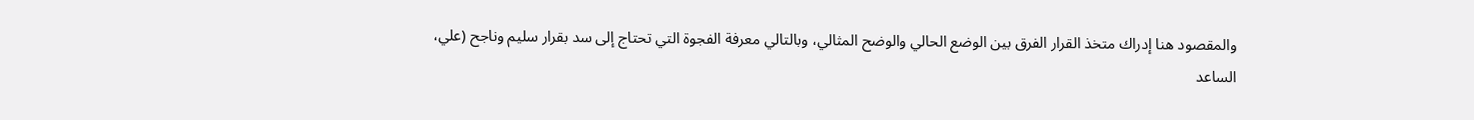والمقصود هنا إدراك متخذ القرار الفرق بين الوضع الحالي والوضح المثالي، وبالتالي معرفة الفجوة التي تحتاج إلى سد بقرار سليم وناجح (علي، الساعد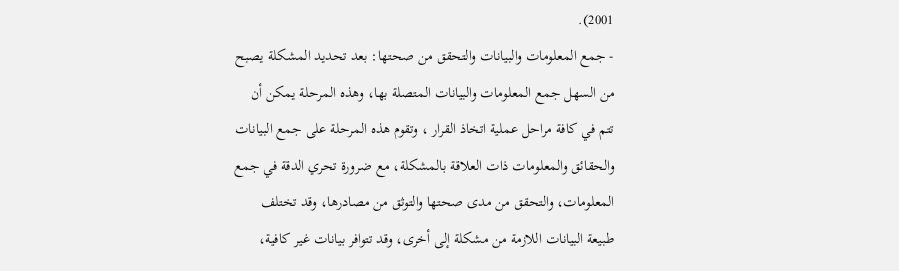2001).
- جمع المعلومات والبيانات والتحقق من صحتها: بعد تحديد المشكلة يصبح من السهل جمع المعلومات والبيانات المتصلة بها، وهذه المرحلة يمكن أن تتم في كافة مراحل عملية اتخاذ القرار ، وتقوم هذه المرحلة على جمع البيانات والحقائق والمعلومات ذات العلاقة بالمشكلة، مع ضرورة تحري الدقة في جمع المعلومات، والتحقق من مدى صحتها والتوثق من مصادرها، وقد تختلف طبيعة البيانات اللازمة من مشكلة إلى أخرى، وقد تتوافر بيانات غير كافية،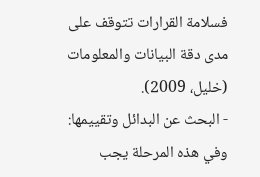فسلامة القرارات تتوقف على مدى دقة البيانات والمعلومات (خليل، 2009).
- البحث عن البدائل وتقييمها: وفي هذه المرحلة يجب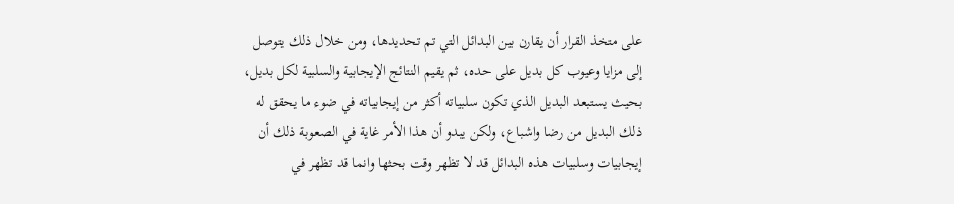على متخذ القرار أن يقارن بين البدائل التي تم تحديدها، ومن خلال ذلك يتوصل إلى مزايا وعيوب كل بديل على حده، ثم يقيم النتائج الإيجابية والسلبية لكل بديل، بحيث يستبعد البديل الذي تكون سلبياته أكثر من إيجابياته في ضوء ما يحقق له ذلك البديل من رضا واشباع، ولكن يبدو أن هذا الأمر غاية في الصعوبة ذلك أن إيجابيات وسلبيات هذه البدائل قد لا تظهر وقت بحثها وانما قد تظهر في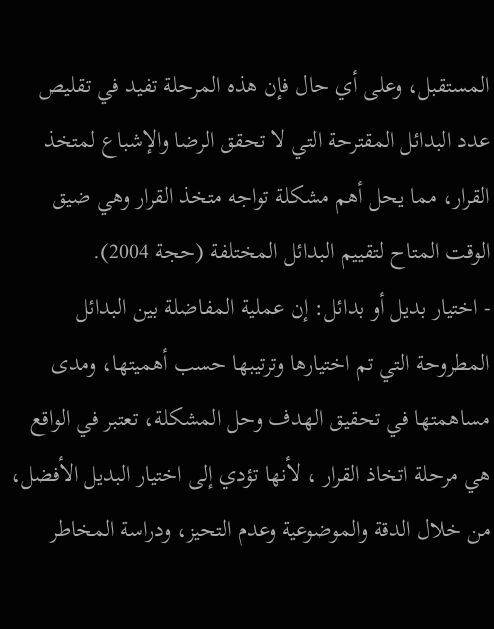المستقبل، وعلى أي حال فإن هذه المرحلة تفيد في تقليص عدد البدائل المقترحة التي لا تحقق الرضا والإشباع لمتخذ القرار، مما يحل أهم مشكلة تواجه متخذ القرار وهي ضيق الوقت المتاح لتقييم البدائل المختلفة (حجة 2004).
- اختيار بديل أو بدائل: إن عملية المفاضلة بين البدائل المطروحة التي تم اختيارها وترتيبها حسب أهميتها، ومدى مساهمتها في تحقيق الهدف وحل المشكلة، تعتبر في الواقع هي مرحلة اتخاذ القرار ، لأنها تؤدي إلى اختيار البديل الأفضل، من خلال الدقة والموضوعية وعدم التحيز، ودراسة المخاطر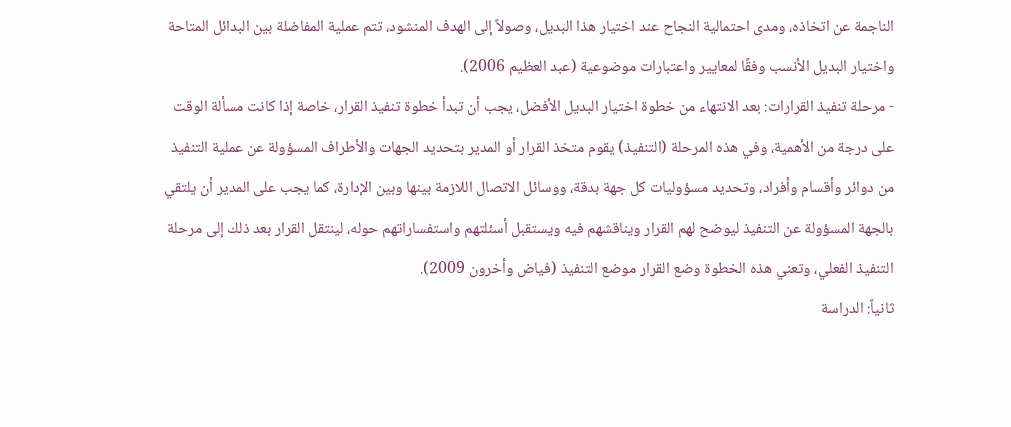الناجمة عن اتخاذه، ومدى احتمالية النجاح عند اختيار هذا البديل، وصولاً إلى الهدف المنشود، تتم عملية المفاضلة بين البدائل المتاحة واختيار البديل الأنسب وفقًا لمعايير واعتبارات موضوعية (عبد العظيم 2006).
- مرحلة تنفيذ القرارات: بعد الانتهاء من خطوة اختيار البديل الأفضل، يجب أن تبدأ خطوة تنفيذ القرار، خاصة إذا كانت مسألة الوقت على درجة من الأهمية، وفي هذه المرحلة (التنفيذ) يقوم متخذ القرار أو المدير بتحديد الجهات والأطراف المسؤولة عن عملية التنفيذ من دوائر وأقسام وأفراد، وتحديد مسؤوليات كل جهة بدقة، ووسائل الاتصال اللازمة بينها وبين الإدارة، كما يجب على المدير أن يلتقي بالجهة المسؤولة عن التنفيذ ليوضح لهم القرار ويناقشهم فيه ويستقبل أسئلتهم واستفساراتهم حوله، لينتقل القرار بعد ذلك إلى مرحلة التنفيذ الفعلي، وتعني هذه الخطوة وضع القرار موضع التنفيذ (فياض وأخرون 2009).
ثانياً: الدراسة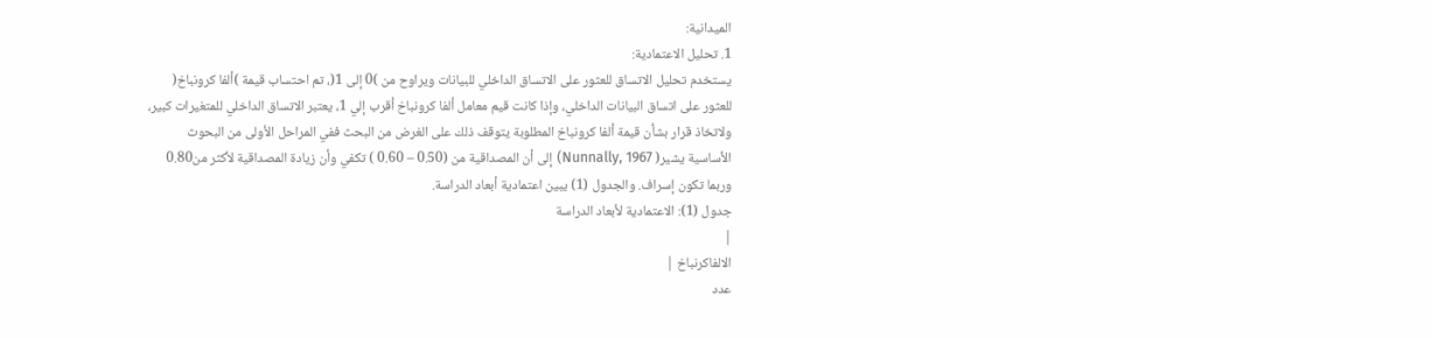الميدانية:
1. تحليل الاعتمادية:
يستخدم تحليل الاتساق للعثور على الاتساق الداخلي للبيانات ويراوح من )0 إلى 1(، تم احتساب قيمة )ألفا كرونباخ( للعثور على اتساق البيانات الداخلي، وإذا كانت قيم معامل ألفا كرونباخ أقرب إلي 1، يعتبر الاتساق الداخلي للمتغيرات كبير، ولاتخاذ قرار بشأن قيمة ألفا كرونباخ المطلوبة يتوقف ذلك على الغرض من البحث ففي المراحل الأولى من البحوث الأساسية يشير( Nunnally, 1967) إلى أن المصداقية من (0.50 – 0.60 ) تكفي وأن زيادة المصداقية لأكثر من0.80 وربما تكون إسراف. والجدول (1) يبين اعتمادية أبعاد الدراسة.
جدول (1): الاعتمادية لأبعاد الدراسة
|
الالفاكرنباخ |
عدد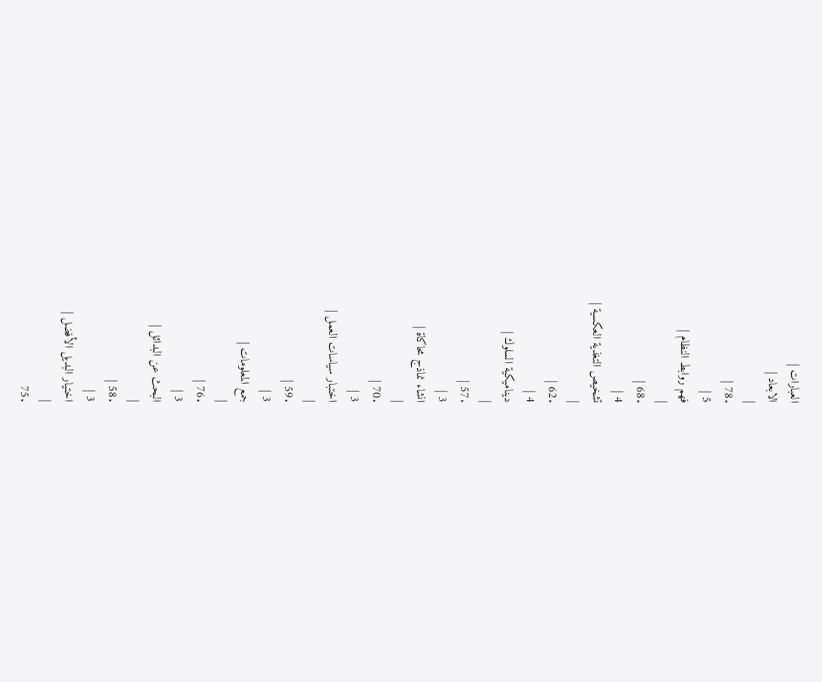العبارات |
الابعاد |
|
.78 |
5 |
فهم روابط النظام |
|
.68 |
4 |
تشخيص التغذية العكسية |
|
.62 |
4 |
ديناميكية السلوك |
|
.57 |
3 |
انشاء نماذج محاكاة |
|
.70 |
3 |
اختبار سياسات العمل |
|
.59 |
3 |
جمع المعلومات |
|
.76 |
3 |
البحث عن البدائل |
|
.58 |
3 |
اختيار البديل الأفضل |
|
.75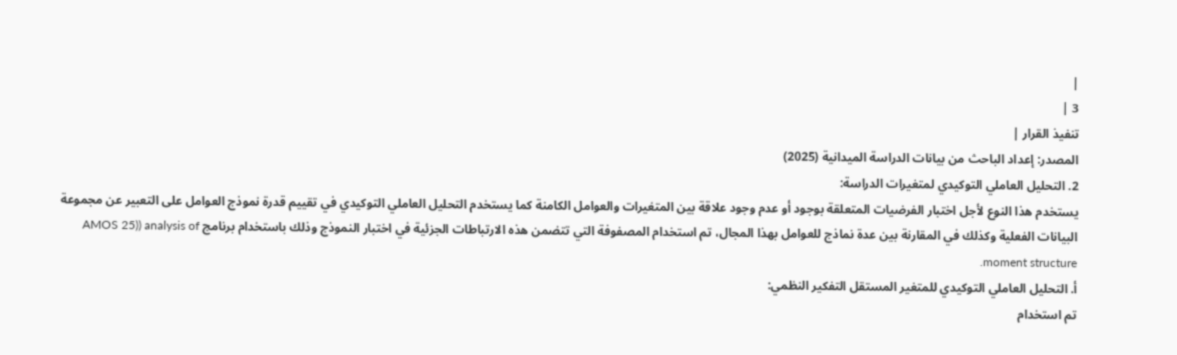|
3 |
تنفيذ القرار |
المصدر: إعداد الباحث من بيانات الدراسة الميدانية (2025)
2. التحليل العاملي التوكيدي لمتغيرات الدراسة:
يستخدم هذا النوع لأجل اختبار الفرضيات المتعلقة بوجود أو عدم وجود علاقة بين المتغيرات والعوامل الكامنة كما يستخدم التحليل العاملي التوكيدي في تقييم قدرة نموذج العوامل على التعبير عن مجموعة البيانات الفعلية وكذلك في المقارنة بين عدة نماذج للعوامل بهذا المجال، تم استخدام المصفوفة التي تتضمن هذه الارتباطات الجزئية في اختبار النموذج وذلك باستخدام برنامج AMOS 25)) analysis of moment structure.
أ. التحليل العاملي التوكيدي للمتغير المستقل التفكير النظمي:
تم استخدام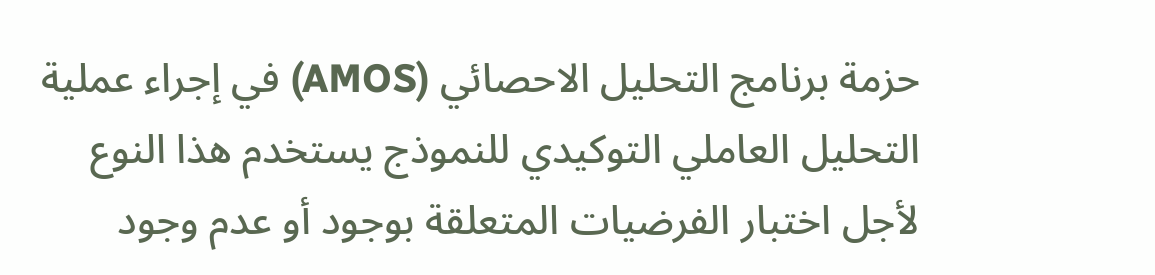حزمة برنامج التحليل الاحصائي (AMOS) في إجراء عملية التحليل العاملي التوكيدي للنموذج يستخدم هذا النوع لأجل اختبار الفرضيات المتعلقة بوجود أو عدم وجود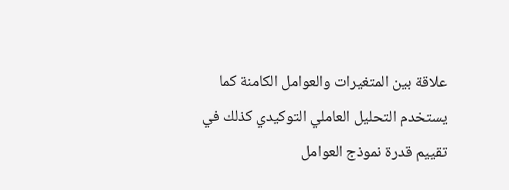علاقة بين المتغيرات والعوامل الكامنة كما يستخدم التحليل العاملي التوكيدي كذلك في تقييم قدرة نموذج العوامل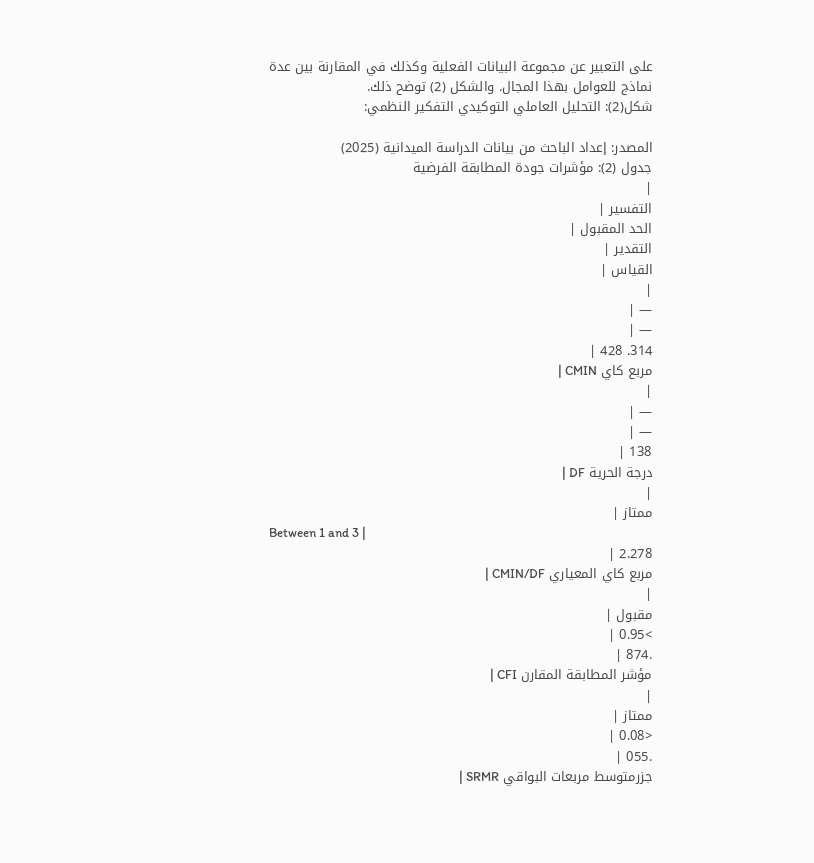على التعبير عن مجموعة البيانات الفعلية وكذلك في المقارنة بين عدة نماذج للعوامل بهذا المجال. والشكل (2) توضح ذلك.
شكل(2): التحليل العاملي التوكيدي التفكير النظمي:

المصدر: إعداد الباحث من بيانات الدراسة الميدانية (2025)
جدول (2): مؤشرات جودة المطابقة الفرضية
|
التفسير |
الحد المقبول |
التقدير |
القياس |
|
— |
— |
314. 428 |
مربع كاي CMIN |
|
— |
— |
138 |
درجة الحرية DF |
|
ممتاز |
Between 1 and 3 |
2.278 |
مربع كاي المعياري CMIN/DF |
|
مقبول |
>0.95 |
.874 |
مؤشر المطابقة المقارن CFI |
|
ممتاز |
<0.08 |
.055 |
جزرمتوسط مربعات البواقي SRMR |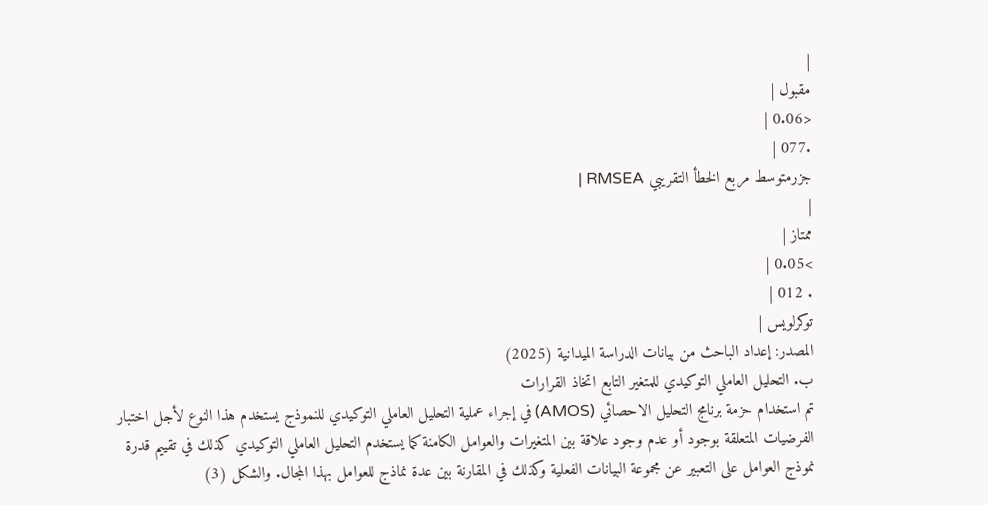|
مقبول |
<0.06 |
.077 |
جزرمتوسط مربع الخطأ التقريبي RMSEA |
|
ممتاز |
>0.05 |
. 012 |
توكرلويس |
المصدر: إعداد الباحث من بيانات الدراسة الميدانية (2025)
ب. التحليل العاملي التوكيدي للمتغير التابع اتخاذ القرارات
تم استخدام حزمة برنامج التحليل الاحصائي (AMOS) في إجراء عملية التحليل العاملي التوكيدي للنموذج يستخدم هذا النوع لأجل اختبار الفرضيات المتعلقة بوجود أو عدم وجود علاقة بين المتغيرات والعوامل الكامنة كما يستخدم التحليل العاملي التوكيدي كذلك في تقييم قدرة نموذج العوامل على التعبير عن مجموعة البيانات الفعلية وكذلك في المقارنة بين عدة نماذج للعوامل بهذا المجال. والشكل (3)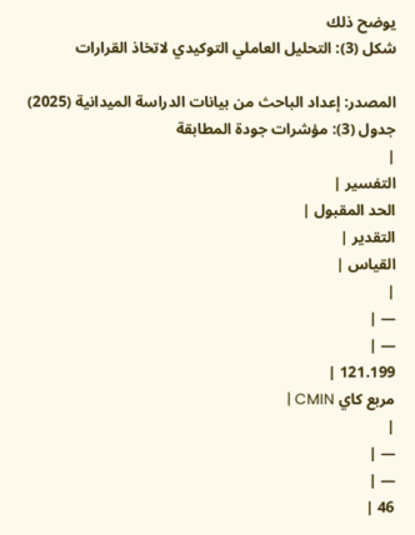يوضح ذلك
شكل (3): التحليل العاملي التوكيدي لاتخاذ القرارات

المصدر: إعداد الباحث من بيانات الدراسة الميدانية (2025)
جدول (3): مؤشرات جودة المطابقة
|
التفسير |
الحد المقبول |
التقدير |
القياس |
|
— |
— |
121.199 |
مربع كاي CMIN |
|
— |
— |
46 |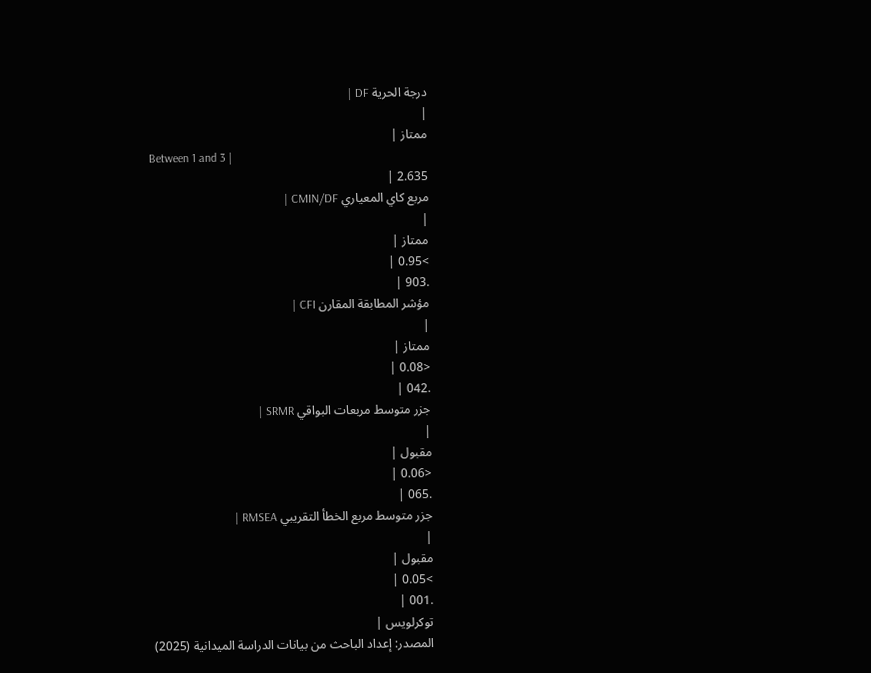درجة الحرية DF |
|
ممتاز |
Between 1 and 3 |
2.635 |
مربع كاي المعياري CMIN/DF |
|
ممتاز |
>0.95 |
.903 |
مؤشر المطابقة المقارن CFI |
|
ممتاز |
<0.08 |
.042 |
جزر متوسط مربعات البواقي SRMR |
|
مقبول |
<0.06 |
.065 |
جزر متوسط مربع الخطأ التقريبي RMSEA |
|
مقبول |
>0.05 |
.001 |
توكرلويس |
المصدر: إعداد الباحث من بيانات الدراسة الميدانية (2025)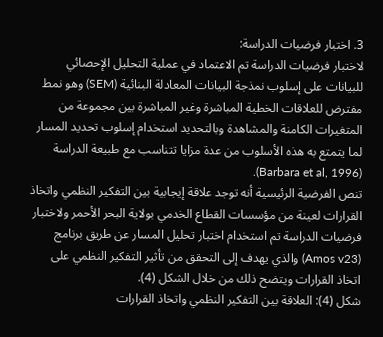3. اختبار فرضيات الدراسة:
لاختبار فرضيات الدراسة تم الاعتماد في عملية التحليل الإحصائي للبيانات على إسلوب نمذجة البيانات المعادلة البنائية (SEM) وهو نمط مفترض للعلاقات الخطية المباشرة وغير المباشرة بين مجموعة من المتغيرات الكامنة والمشاهدة وبالتحديد استخدام إسلوب تحديد المسار لما يتمتع به هذه الأسلوب من عدة مزايا تتناسب مع طبيعة الدراسة (Barbara et al, 1996).
تنص الفرضية الرئيسية أنه توجد علاقة إيجابية بين التفكير النظمي واتخاذ القرارات لعينة من مؤسسات القطاع الخدمي بولاية البحر الأحمر ولاختبار فرضيات الدراسة تم استخدام اختبار تحليل المسار عن طريق برنامج (Amos v23) والذي يهدف إلى التحقق من تأثير التفكير النظمي على اتخاذ القرارات ويتضح ذلك من خلال الشكل (4).
شكل (4): العلاقة بين التفكير النظمي واتخاذ القرارات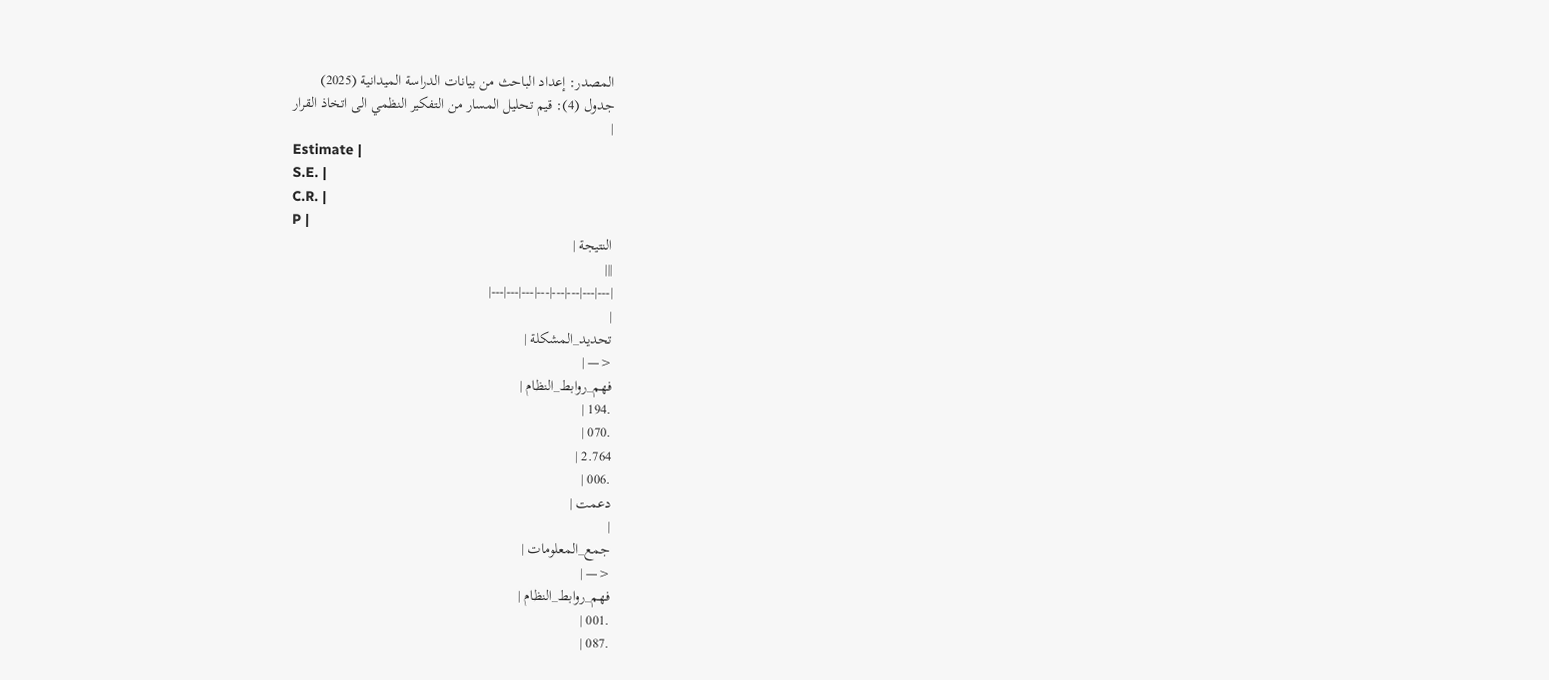المصدر: إعداد الباحث من بيانات الدراسة الميدانية (2025)
جدول (4): قيم تحليل المسار من التفكير النظمي الى اتخاذ القرار
|
Estimate |
S.E. |
C.R. |
P |
النتيجة |
|||
|---|---|---|---|---|---|---|---|
|
تحديد_المشكلة |
<— |
فهم_روابط_النظام |
.194 |
.070 |
2.764 |
.006 |
دعمت |
|
جمع_المعلومات |
<— |
فهم_روابط_النظام |
.001 |
.087 |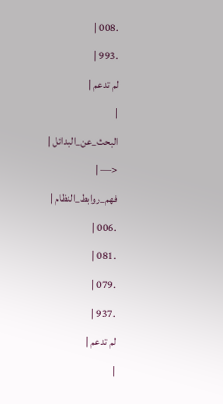.008 |
.993 |
لم تدعم |
|
البحث_عن_البدائل |
<— |
فهم_روابط_النظام |
.006 |
.081 |
.079 |
.937 |
لم تدعم |
|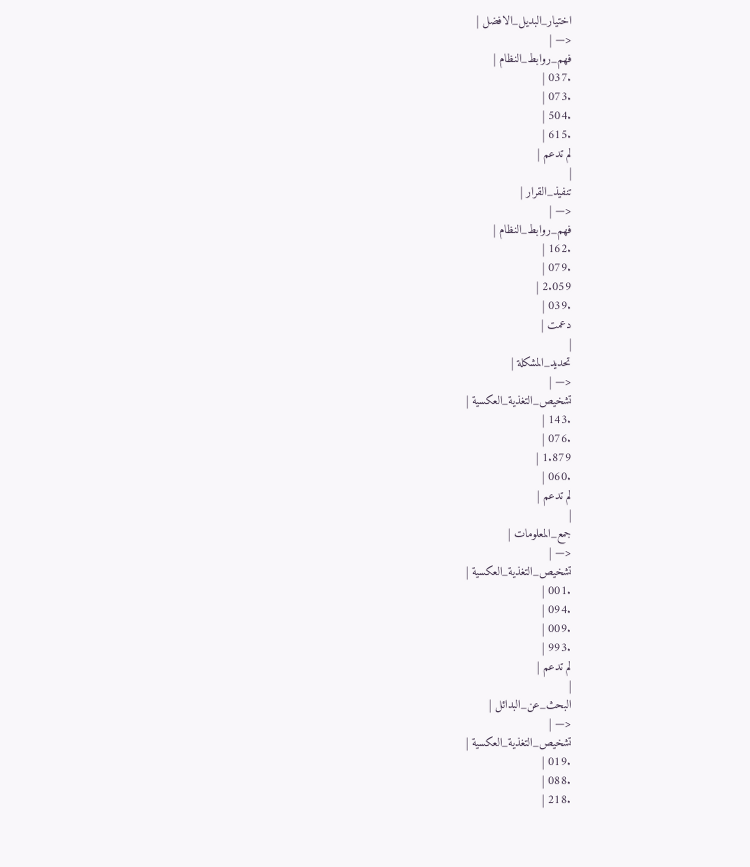اختيار_البديل_الافضل |
<— |
فهم_روابط_النظام |
.037 |
.073 |
.504 |
.615 |
لم تدعم |
|
تنفيذ_القرار |
<— |
فهم_روابط_النظام |
.162 |
.079 |
2.059 |
.039 |
دعمت |
|
تحديد_المشكلة |
<— |
تشخيص_التغذية_العكسية |
.143 |
.076 |
1.879 |
.060 |
لم تدعم |
|
جمع_المعلومات |
<— |
تشخيص_التغذية_العكسية |
.001 |
.094 |
.009 |
.993 |
لم تدعم |
|
البحث_عن_البدائل |
<— |
تشخيص_التغذية_العكسية |
.019 |
.088 |
.218 |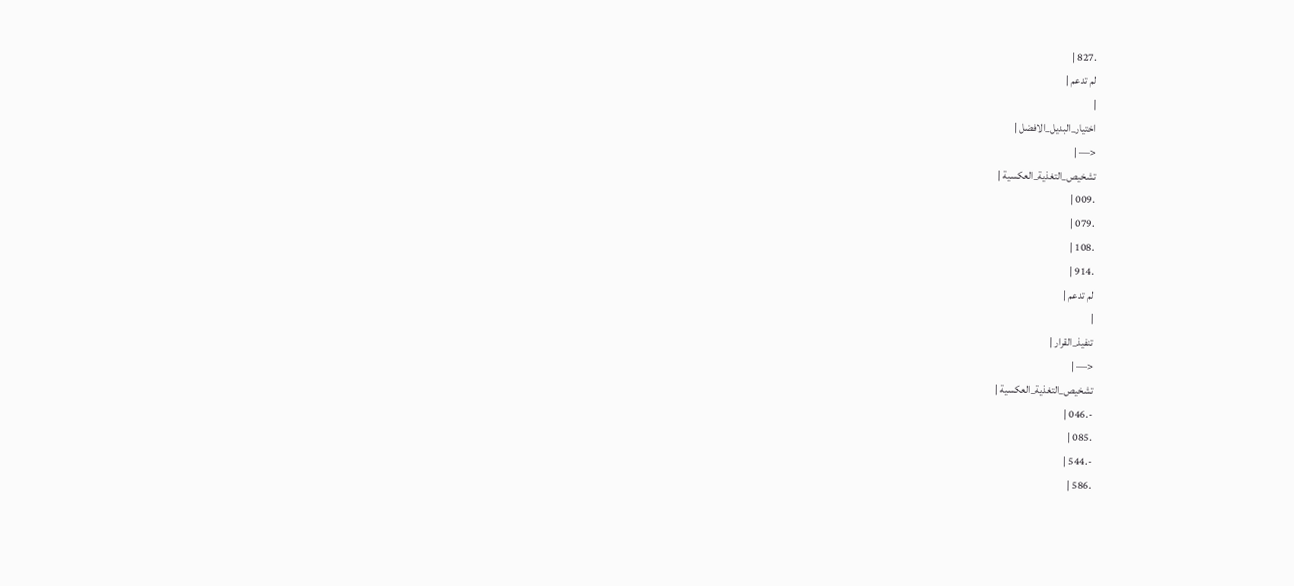.827 |
لم تدعم |
|
اختيار_البديل_الافضل |
<— |
تشخيص_التغذية_العكسية |
.009 |
.079 |
.108 |
.914 |
لم تدعم |
|
تنفيذ_القرار |
<— |
تشخيص_التغذية_العكسية |
-.046 |
.085 |
-.544 |
.586 |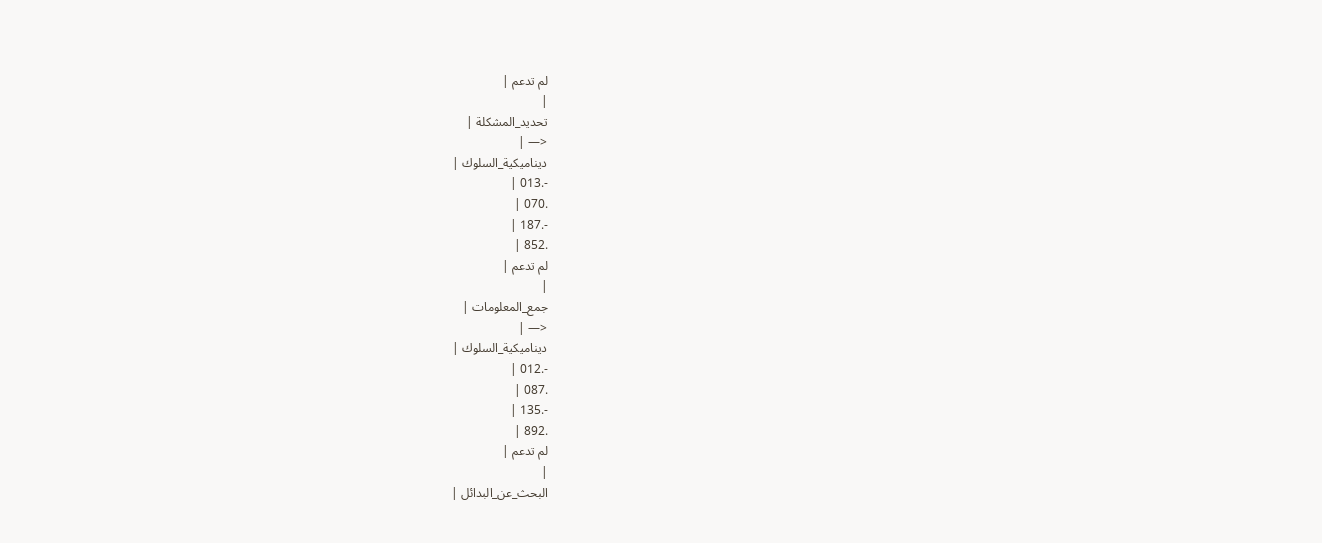لم تدعم |
|
تحديد_المشكلة |
<— |
ديناميكية_السلوك |
-.013 |
.070 |
-.187 |
.852 |
لم تدعم |
|
جمع_المعلومات |
<— |
ديناميكية_السلوك |
-.012 |
.087 |
-.135 |
.892 |
لم تدعم |
|
البحث_عن_البدائل |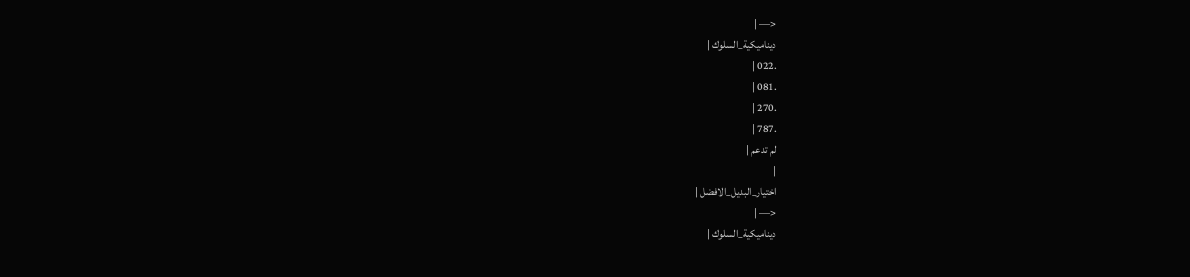<— |
ديناميكية_السلوك |
.022 |
.081 |
.270 |
.787 |
لم تدعم |
|
اختيار_البديل_الافضل |
<— |
ديناميكية_السلوك |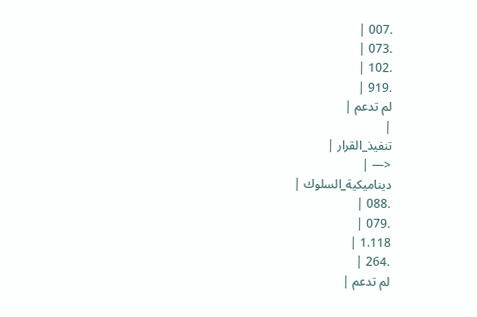.007 |
.073 |
.102 |
.919 |
لم تدعم |
|
تنفيذ_القرار |
<— |
ديناميكية_السلوك |
.088 |
.079 |
1.118 |
.264 |
لم تدعم |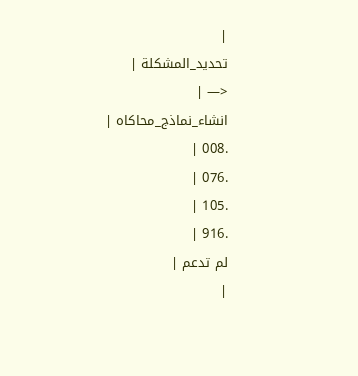|
تحديد_المشكلة |
<— |
انشاء_نماذج_محاكاه |
.008 |
.076 |
.105 |
.916 |
لم تدعم |
|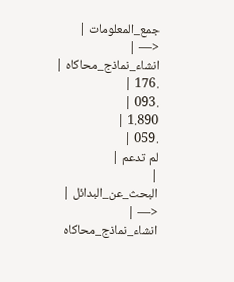جمع_المعلومات |
<— |
انشاء_نماذج_محاكاه |
.176 |
.093 |
1.890 |
.059 |
لم تدعم |
|
البحث_عن_البدائل |
<— |
انشاء_نماذج_محاكاه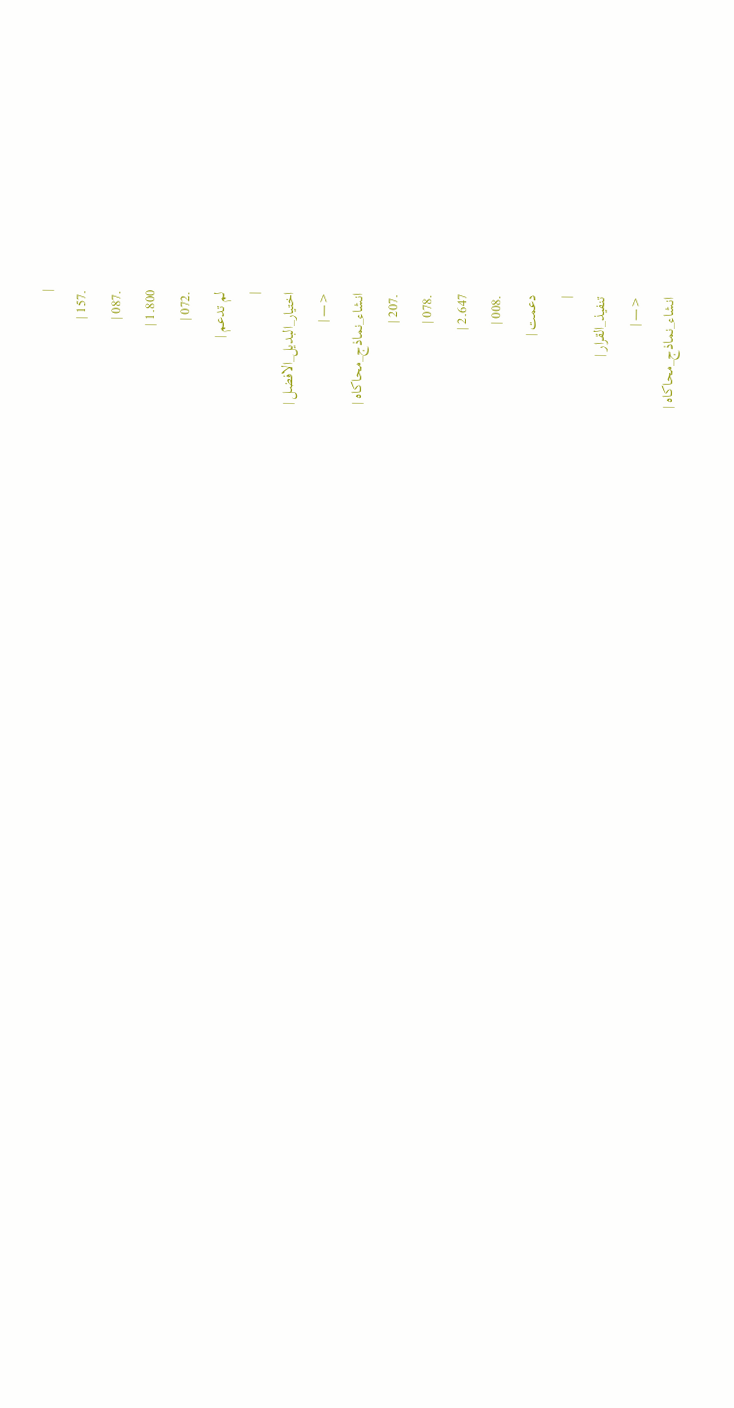|
.157 |
.087 |
1.800 |
.072 |
لم تدعم |
|
اختيار_البديل_الافضل |
<— |
انشاء_نماذج_محاكاه |
.207 |
.078 |
2.647 |
.008 |
دعمت |
|
تنفيذ_القرار |
<— |
انشاء_نماذج_محاكاه |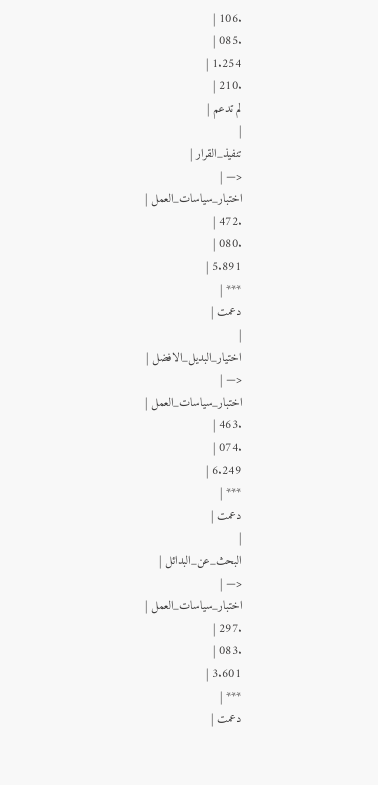.106 |
.085 |
1.254 |
.210 |
لم تدعم |
|
تنفيذ_القرار |
<— |
اختبار_سياسات_العمل |
.472 |
.080 |
5.891 |
*** |
دعمت |
|
اختيار_البديل_الافضل |
<— |
اختبار_سياسات_العمل |
.463 |
.074 |
6.249 |
*** |
دعمت |
|
البحث_عن_البدائل |
<— |
اختبار_سياسات_العمل |
.297 |
.083 |
3.601 |
*** |
دعمت |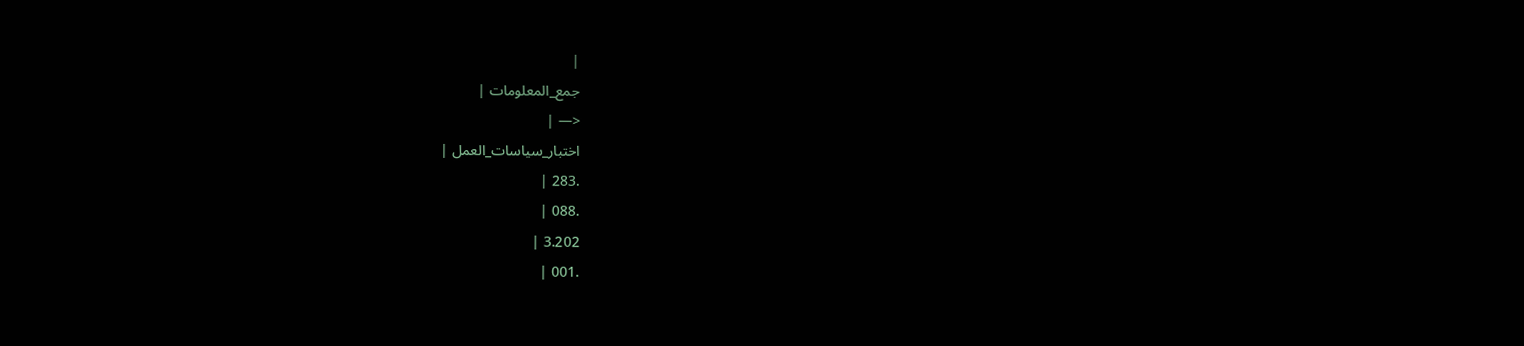|
جمع_المعلومات |
<— |
اختبار_سياسات_العمل |
.283 |
.088 |
3.202 |
.001 |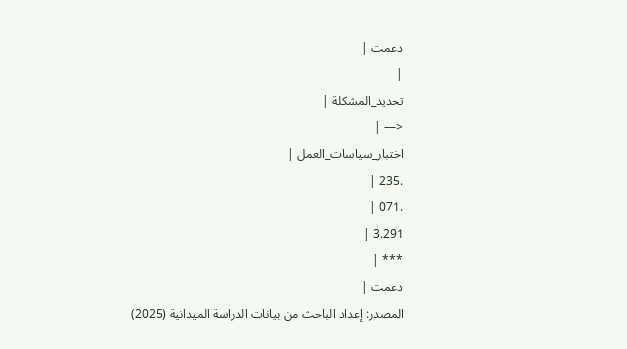دعمت |
|
تحديد_المشكلة |
<— |
اختبار_سياسات_العمل |
.235 |
.071 |
3.291 |
*** |
دعمت |
المصدر: إعداد الباحث من بيانات الدراسة الميدانية (2025)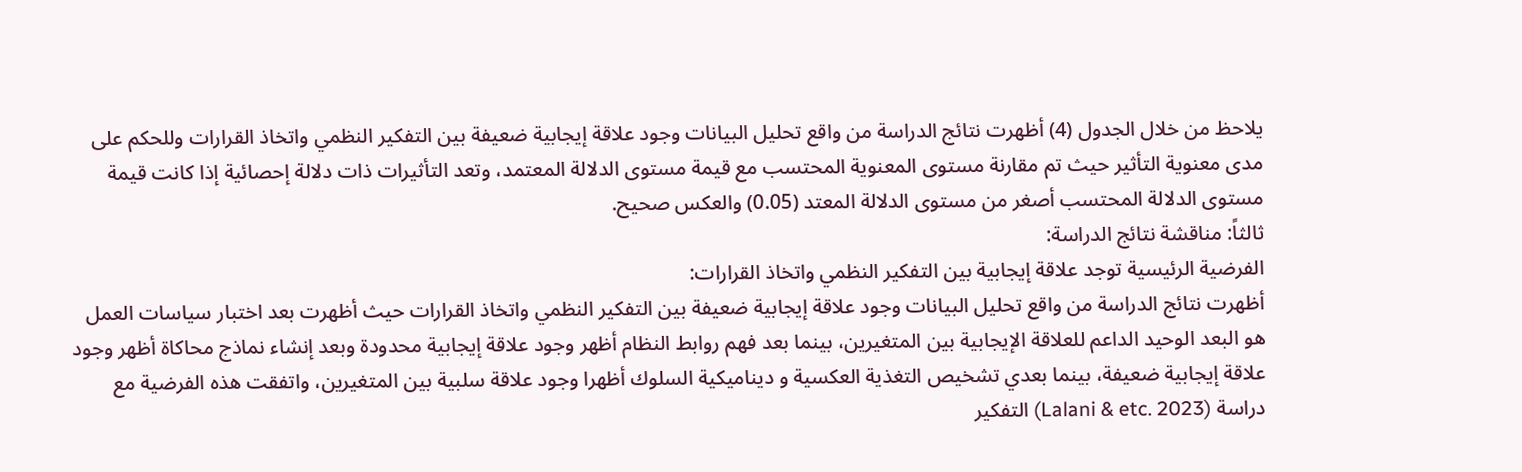يلاحظ من خلال الجدول (4) أظهرت نتائج الدراسة من واقع تحليل البيانات وجود علاقة إيجابية ضعيفة بين التفكير النظمي واتخاذ القرارات وللحكم على مدى معنوية التأثير حيث تم مقارنة مستوى المعنوية المحتسب مع قيمة مستوى الدلالة المعتمد، وتعد التأثيرات ذات دلالة إحصائية إذا كانت قيمة مستوى الدلالة المحتسب أصغر من مستوى الدلالة المعتد (0.05) والعكس صحيح.
ثالثاً: مناقشة نتائج الدراسة:
الفرضية الرئيسية توجد علاقة إيجابية بين التفكير النظمي واتخاذ القرارات:
أظهرت نتائج الدراسة من واقع تحليل البيانات وجود علاقة إيجابية ضعيفة بين التفكير النظمي واتخاذ القرارات حيث أظهرت بعد اختبار سياسات العمل هو البعد الوحيد الداعم للعلاقة الإيجابية بين المتغيرين، بينما بعد فهم روابط النظام أظهر وجود علاقة إيجابية محدودة وبعد إنشاء نماذج محاكاة أظهر وجود علاقة إيجابية ضعيفة، بينما بعدي تشخيص التغذية العكسية و ديناميكية السلوك أظهرا وجود علاقة سلبية بين المتغيرين، واتفقت هذه الفرضية مع دراسة (Lalani & etc. 2023) التفكير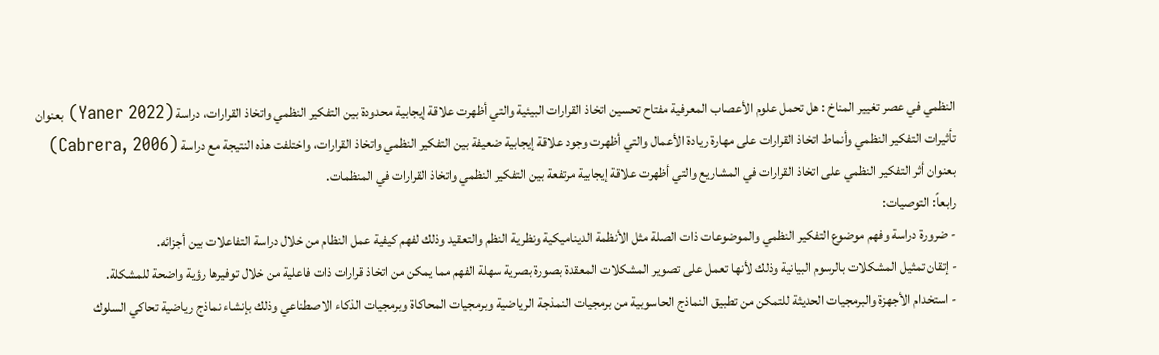النظمي في عصر تغيير المناخ : هل تحمل علوم الأعصاب المعرفية مفتاح تحسين اتخاذ القرارات البيئية والتي أظهرت علاقة إيجابية محدودة بين التفكير النظمي واتخاذ القرارات، دراسة (Yaner 2022) بعنوان تأثيرات التفكير النظمي وأنماط اتخاذ القرارات على مهارة ريادة الأعمال والتي أظهرت وجود علاقة إيجابية ضعيفة بين التفكير النظمي واتخاذ القرارات، واختلفت هذه النتيجة مع دراسة (Cabrera, 2006) بعنوان أثر التفكير النظمي على اتخاذ القرارات في المشاريع والتي أظهرت علاقة إيجابية مرتفعة بين التفكير النظمي واتخاذ القرارات في المنظمات.
رابعاً: التوصيات:
- ضرورة دراسة وفهم موضوع التفكير النظمي والموضوعات ذات الصلة مثل الأنظمة الديناميكية ونظرية النظم والتعقيد وذلك لفهم كيفية عمل النظام من خلال دراسة التفاعلات بين أجزائه.
- إتقان تمثيل المشكلات بالرسوم البيانية وذلك لأنها تعمل على تصوير المشكلات المعقدة بصورة بصرية سهلة الفهم مما يمكن من اتخاذ قرارات ذات فاعلية من خلال توفيرها رؤية واضحة للمشكلة.
- استخدام الأجهزة والبرمجيات الحديثة للتمكن من تطبيق النماذج الحاسوبية من برمجيات النمذجة الرياضية وبرمجيات المحاكاة وبرمجيات الذكاء الاصطناعي وذلك بإنشاء نماذج رياضية تحاكي السلوك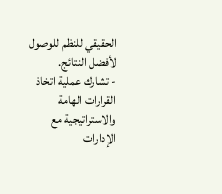الحقيقي للنظم للوصول لأفضل النتائج.
- تشارك عملية اتخاذ القرارات الهامة والاستراتيجية مع الإدارات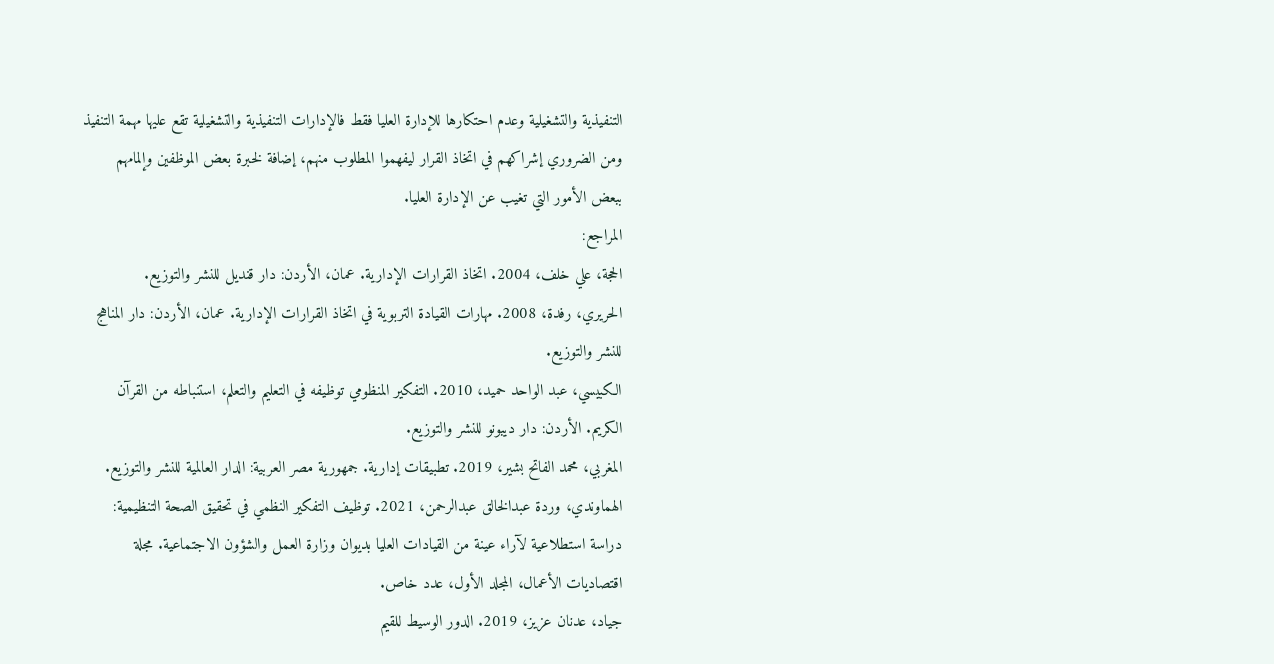التنفيذية والتشغيلية وعدم احتكارها للإدارة العليا فقط فالإدارات التنفيذية والتشغيلية تقع عليها مهمة التنفيذ ومن الضروري إشراكهم في اتخاذ القرار ليفهموا المطلوب منهم، إضافة لخبرة بعض الموظفين وإلمامهم ببعض الأمور التي تغيب عن الإدارة العليا.
المراجع:
الحجة، علي خلف، 2004. اتخاذ القرارات الإدارية. عمان، الأردن: دار قنديل للنشر والتوزيع.
الحريري، رفدة، 2008. مهارات القيادة التربوية في اتخاذ القرارات الإدارية. عمان، الأردن: دار المناهج للنشر والتوزيع.
الكبيسي، عبد الواحد حميد، 2010. التفكير المنظومي توظيفه في التعليم والتعلم، استنباطه من القرآن الكريم. الأردن: دار ديبونو للنشر والتوزيع.
المغربي، محمد الفاتح بشير، 2019. تطبيقات إدارية. جمهورية مصر العربية: الدار العالمية للنشر والتوزيع.
الهماوندي، وردة عبدالخالق عبدالرحمن، 2021. توظيف التفكير النظمي في تحقيق الصحة التنظيمية: دراسة استطلاعية لآراء عينة من القيادات العليا بديوان وزارة العمل والشؤون الاجتماعية. مجلة اقتصاديات الأعمال، المجلد الأول، عدد خاص.
جياد، عدنان عزيز، 2019. الدور الوسيط للقيم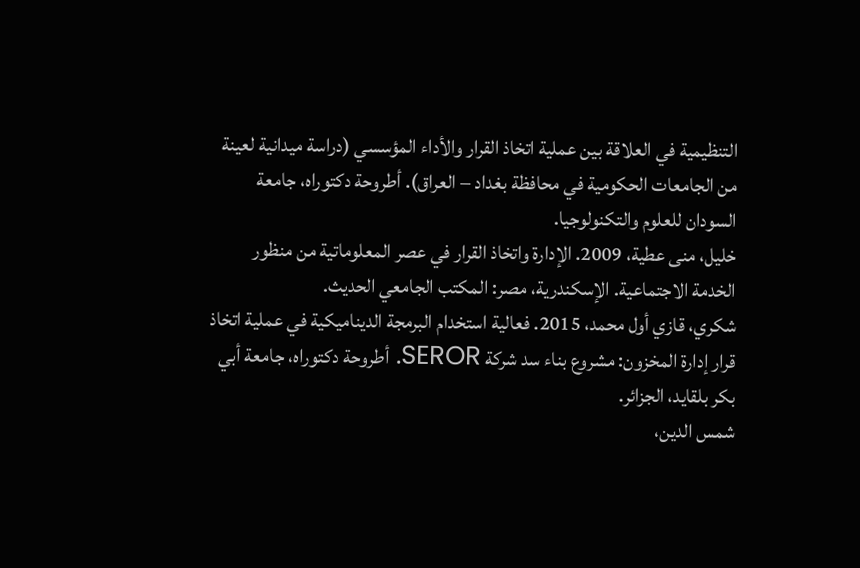التنظيمية في العلاقة بين عملية اتخاذ القرار والأداء المؤسسي (دراسة ميدانية لعينة من الجامعات الحكومية في محافظة بغداد – العراق). أطروحة دكتوراه، جامعة السودان للعلوم والتكنولوجيا.
خليل، منى عطية، 2009. الإدارة واتخاذ القرار في عصر المعلوماتية من منظور الخدمة الاجتماعية. الإسكندرية، مصر: المكتب الجامعي الحديث.
شكري، قازي أول محمد، 2015. فعالية استخدام البرمجة الديناميكية في عملية اتخاذ قرار إدارة المخزون: مشروع بناء سد شركة SEROR. أطروحة دكتوراه، جامعة أبي بكر بلقايد، الجزائر.
شمس الدين،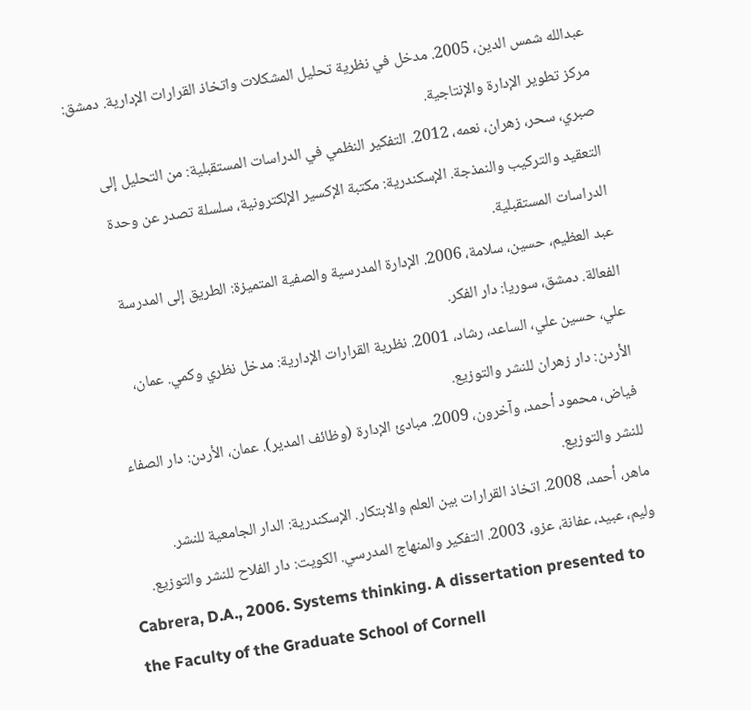عبدالله شمس الدين، 2005. مدخل في نظرية تحليل المشكلات واتخاذ القرارات الإدارية. دمشق: مركز تطوير الإدارة والإنتاجية.
صبري، سحر، زهران، نعمه، 2012. التفكير النظمي في الدراسات المستقبلية: من التحليل إلى التعقيد والتركيب والنمذجة. الإسكندرية: مكتبة الإكسير الإلكترونية، سلسلة تصدر عن وحدة الدراسات المستقبلية.
عبد العظيم، حسين، سلامة، 2006. الإدارة المدرسية والصفية المتميزة: الطريق إلى المدرسة الفعالة. دمشق، سوريا: دار الفكر.
علي، حسين علي، الساعد، رشاد، 2001. نظرية القرارات الإدارية: مدخل نظري وكمي. عمان، الأردن: دار زهران للنشر والتوزيع.
فياض، محمود أحمد، وآخرون، 2009. مبادئ الإدارة (وظائف المدير). عمان، الأردن: دار الصفاء للنشر والتوزيع.
ماهر، أحمد، 2008. اتخاذ القرارات بين العلم والابتكار. الإسكندرية: الدار الجامعية للنشر.
وليم، عبيد، عفانة، عزو، 2003. التفكير والمنهاج المدرسي. الكويت: دار الفلاح للنشر والتوزيع.
Cabrera, D.A., 2006. Systems thinking. A dissertation presented to the Faculty of the Graduate School of Cornell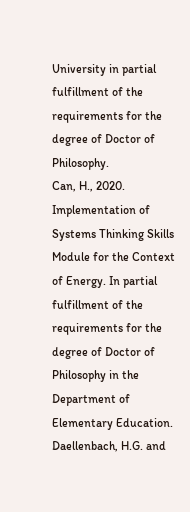University in partial fulfillment of the requirements for the degree of Doctor of Philosophy.
Can, H., 2020. Implementation of Systems Thinking Skills Module for the Context of Energy. In partial fulfillment of the requirements for the degree of Doctor of Philosophy in the Department of Elementary Education.
Daellenbach, H.G. and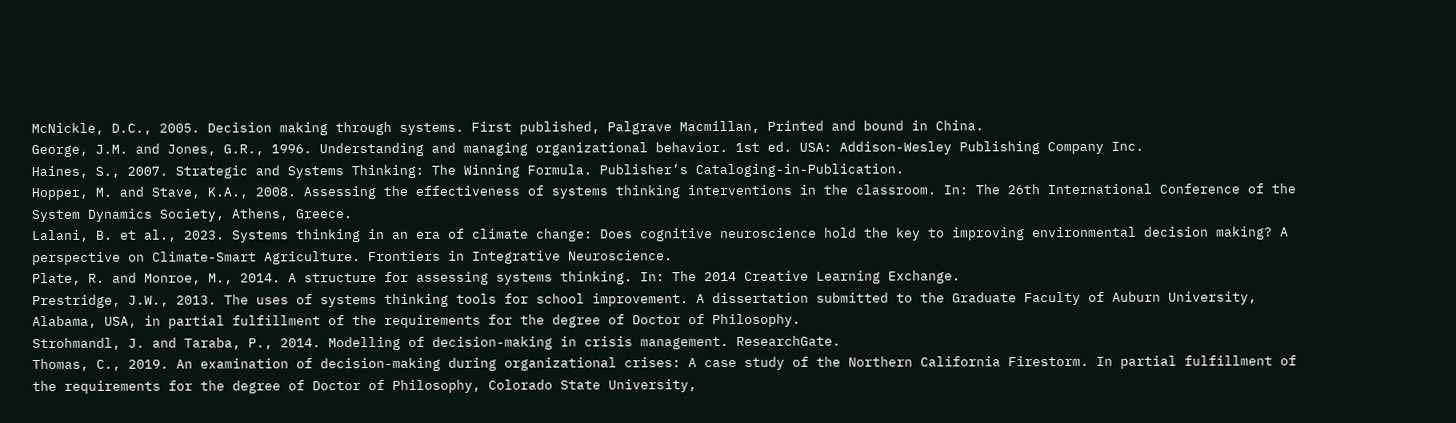McNickle, D.C., 2005. Decision making through systems. First published, Palgrave Macmillan, Printed and bound in China.
George, J.M. and Jones, G.R., 1996. Understanding and managing organizational behavior. 1st ed. USA: Addison-Wesley Publishing Company Inc.
Haines, S., 2007. Strategic and Systems Thinking: The Winning Formula. Publisher’s Cataloging-in-Publication.
Hopper, M. and Stave, K.A., 2008. Assessing the effectiveness of systems thinking interventions in the classroom. In: The 26th International Conference of the System Dynamics Society, Athens, Greece.
Lalani, B. et al., 2023. Systems thinking in an era of climate change: Does cognitive neuroscience hold the key to improving environmental decision making? A perspective on Climate-Smart Agriculture. Frontiers in Integrative Neuroscience.
Plate, R. and Monroe, M., 2014. A structure for assessing systems thinking. In: The 2014 Creative Learning Exchange.
Prestridge, J.W., 2013. The uses of systems thinking tools for school improvement. A dissertation submitted to the Graduate Faculty of Auburn University, Alabama, USA, in partial fulfillment of the requirements for the degree of Doctor of Philosophy.
Strohmandl, J. and Taraba, P., 2014. Modelling of decision-making in crisis management. ResearchGate.
Thomas, C., 2019. An examination of decision-making during organizational crises: A case study of the Northern California Firestorm. In partial fulfillment of the requirements for the degree of Doctor of Philosophy, Colorado State University,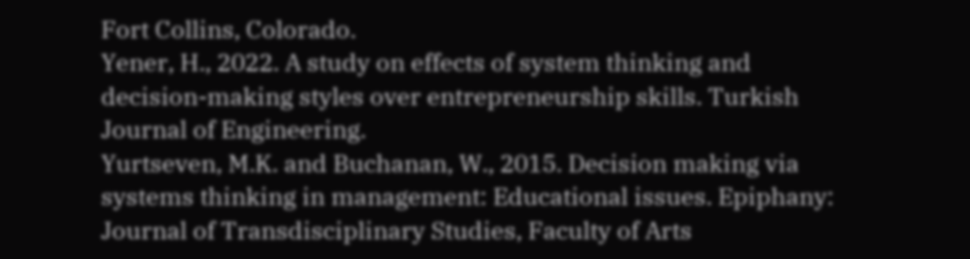Fort Collins, Colorado.
Yener, H., 2022. A study on effects of system thinking and decision-making styles over entrepreneurship skills. Turkish Journal of Engineering.
Yurtseven, M.K. and Buchanan, W., 2015. Decision making via systems thinking in management: Educational issues. Epiphany: Journal of Transdisciplinary Studies, Faculty of Arts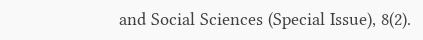and Social Sciences (Special Issue), 8(2).